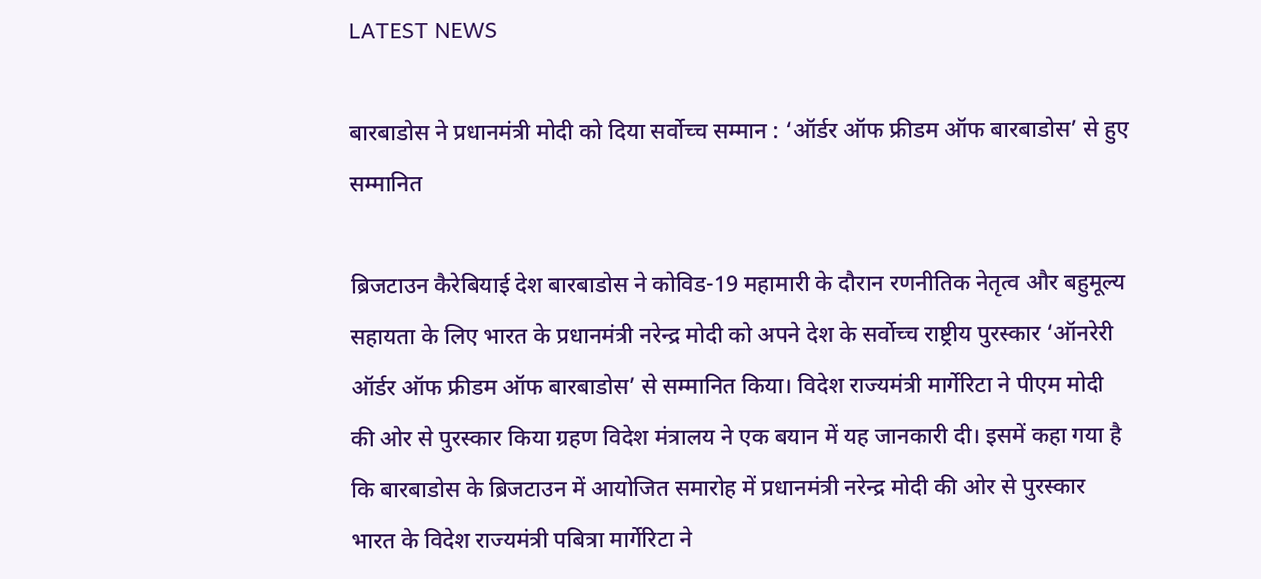LATEST NEWS

बारबाडोस ने प्रधानमंत्री मोदी को दिया सर्वोच्च सम्मान : ‘ऑर्डर ऑफ फ्रीडम ऑफ बारबाडोस’ से हुए सम्मानित

ब्रिजटाउन कैरेबियाई देश बारबाडोस ने कोविड-19 महामारी के दौरान रणनीतिक नेतृत्व और बहुमूल्य सहायता के लिए भारत के प्रधानमंत्री नरेन्द्र मोदी को अपने देश के सर्वोच्च राष्ट्रीय पुरस्कार ‘ऑनरेरी ऑर्डर ऑफ फ्रीडम ऑफ बारबाडोस’ से सम्मानित किया। विदेश राज्यमंत्री मार्गेरिटा ने पीएम मोदी की ओर से पुरस्कार किया ग्रहण विदेश मंत्रालय ने एक बयान में यह जानकारी दी। इसमें कहा गया है कि बारबाडोस के ब्रिजटाउन में आयोजित समारोह में प्रधानमंत्री नरेन्द्र मोदी की ओर से पुरस्कार भारत के विदेश राज्यमंत्री पबित्रा मार्गेरिटा ने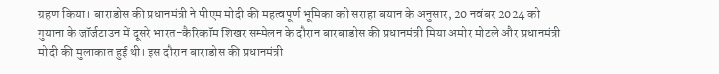ग्रहण किया। बाराडोस की प्रधानमंत्री ने पीएम मोदी की महत्वपूर्ण भूमिका को सराहा बयान के अनुसार, 20 नवंबर 2024 को गुयाना के जॉर्जटाउन में दूसरे भारत-कैरिकॉम शिखर सम्मेलन के दौरान बारबाडोस की प्रधानमंत्री मिया अमोर मोटले और प्रधानमंत्री मोदी की मुलाकात हुई थी। इस दौरान बाराडोस की प्रधानमंत्री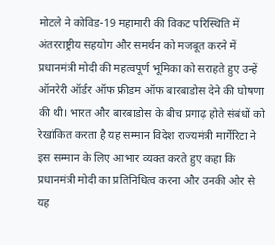मोटले ने कोविड-19 महामारी की विकट परिस्थिति में अंतरराष्ट्रीय सहयोग और समर्थन को मजबूत करने में प्रधानमंत्री मोदी की महत्वपूर्ण भूमिका को सराहते हुए उन्हें ऑनरेरी ऑर्डर ऑफ फ्रीडम ऑफ बारबाडोस देने की घोषणा की थी। भारत और बारबाडोस के बीच प्रगाढ़ होते संबंधों को रेखांकित करता है यह सम्मान विदेश राज्यमंत्री मार्गेरिटा ने इस सम्मान के लिए आभार व्यक्त करते हुए कहा कि प्रधानमंत्री मोदी का प्रतिनिधित्व करना और उनकी ओर से यह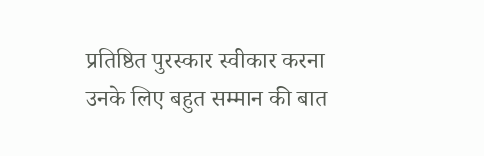प्रतिष्ठित पुरस्कार स्वीकार करना उनके लिए बहुत सम्मान की बात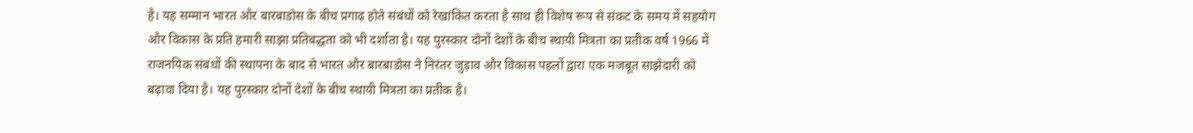है। यह सम्मान भारत और बारबाडोस के बीच प्रगाढ़ होते संबंधों को रेखांकित करता है साथ ही विशेष रूप से संकट के समय में सहयोग और विकास के प्रति हमारी साझा प्रतिबद्धता को भी दर्शाता है। यह पुरस्कार दोनों देशों के बीच स्थायी मित्रता का प्रतीक वर्ष 1966 में राजनयिक संबंधों की स्थापना के बाद से भारत और बारबाडोस ने निरंतर जुड़ाव और विकास पहलों द्वारा एक मजबूत साझेदारी को बढ़ावा दिया है। यह पुरस्कार दोनों देशों के बीच स्थायी मित्रता का प्रतीक है।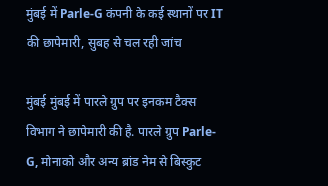मुंबई में Parle-G कंपनी के कई स्‍थानों पर IT की छापेमारी, सुबह से चल रही जांच

मुंबई मुंबई में पारले ग्रुप पर इनकम टैक्‍स विभाग ने छापेमारी की है. पारले ग्रुप Parle-G, मोनाको और अन्‍य ब्रांड नेम से बिस्‍कुट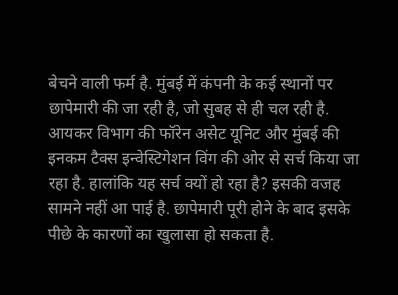बेचने वाली फर्म है. मुंबई में कंपनी के कई स्‍थानों पर छापेमारी की जा रही है, जो सुबह से ही चल रही है. आयकर विभाग की फॉरेन असेट यूनिट और मुंबई की इनकम टैक्‍स इन्‍वेस्टिगेशन विंग की ओर से सर्च किया जा रहा है. हालांकि यह सर्च क्‍यों हो रहा है? इसकी वजह सामने नहीं आ पाई है. छापेमारी पूरी होने के बाद इसके पीछे के कारणों का खुलासा हो सकता है.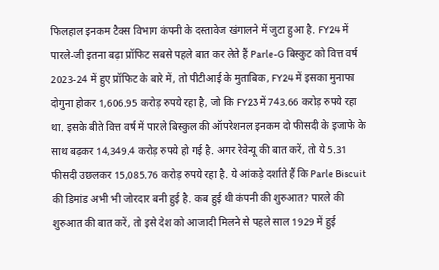फिलहाल इनकम टैक्‍स विभाग कंपनी के दस्‍तावेज खंगालने में जुटा हुआ है. FY24 में पारले-जी इतना बढ़ा प्रॉफिट सबसे पहले बात कर लेते हैं Parle-G बिस्कुट को वित्त वर्ष 2023-24 में हुए प्रॉफिट के बारे में, तो पीटीआई के मुताबिक, FY24 में इसका मुनाफा दोगुना होकर 1,606.95 करोड़ रुपये रहा है, जो कि FY23 में 743.66 करोड़ रुपये रहा था. इसके बीते वित्त वर्ष में पारले बिस्कुल की ऑपरेशनल इनकम दो फीसदी के इजाफे के साथ बढ़कर 14,349.4 करोड़ रुपये हो गई है. अगर रेवेन्यू की बात करें, तो ये 5.31 फीसदी उछलकर 15,085.76 करोड़ रुपये रहा है. ये आंकड़े दर्शाते हैं कि Parle Biscuit की डिमांड अभी भी जोरदार बनी हुई है. कब हुई थी कंपनी की शुरुआत? पारले की शुरुआत की बात करें, तो इसे देश को आजादी मिलने से पहले साल 1929 में हुई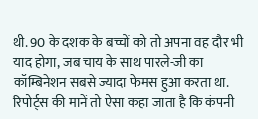थी. 90 के दशक के बच्चों को तो अपना वह दौर भी याद होगा, जब चाय के साथ पारले-जी का कॉम्बिनेशन सबसे ज्यादा फेमस हुआ करता था. रिपोर्ट्स की मानें तो ऐसा कहा जाता है कि कंपनी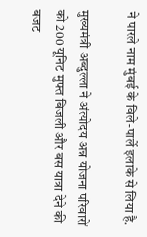ने पारले नाम मुंबई के विले-पार्ले इलाके से लिया है.

मुख्यमंत्री अब्दुल्ला ने अंत्योदय अन्न योजना परिवारों को 200 यूनिट मुफ्त बिजली और बस यात्रा देने की बजट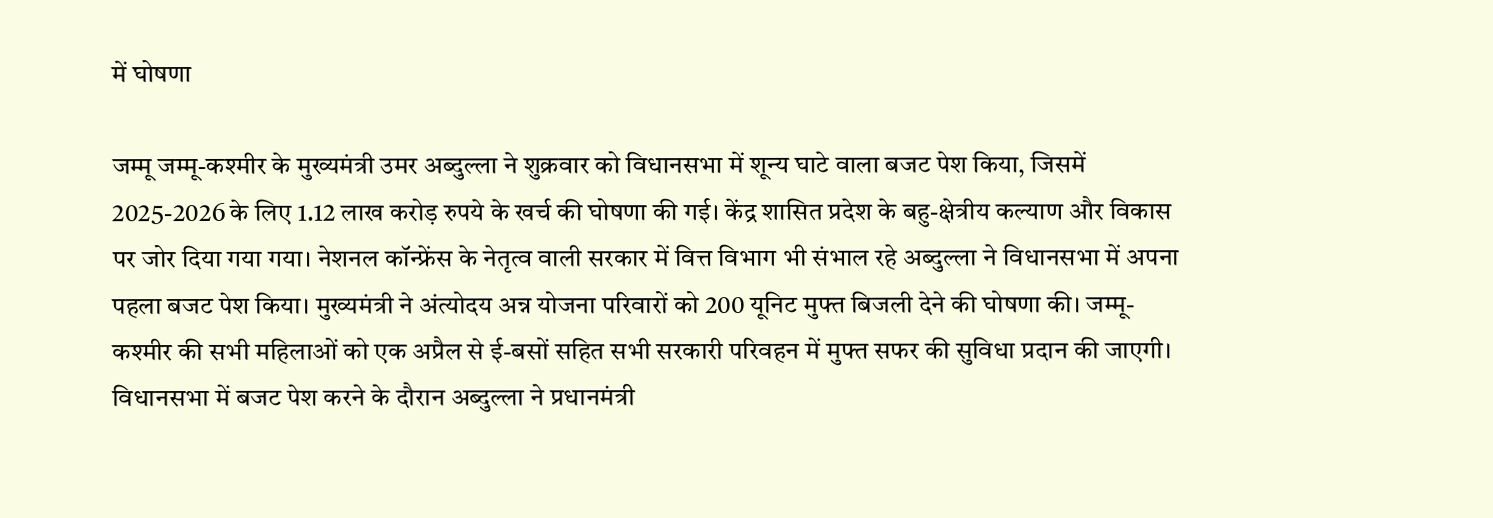में घोषणा

जम्मू जम्मू-कश्मीर के मुख्यमंत्री उमर अब्दुल्ला ने शुक्रवार को विधानसभा में शून्य घाटे वाला बजट पेश किया, जिसमें 2025-2026 के लिए 1.12 लाख करोड़ रुपये के खर्च की घोषणा की गई। केंद्र शासित प्रदेश के बहु-क्षेत्रीय कल्याण और विकास पर जोर दिया गया गया। नेशनल कॉन्फ्रेंस के नेतृत्व वाली सरकार में वित्त विभाग भी संभाल रहे अब्दुल्ला ने विधानसभा में अपना पहला बजट पेश किया। मुख्यमंत्री ने अंत्योदय अन्न योजना परिवारों को 200 यूनिट मुफ्त बिजली देने की घोषणा की। जम्मू-कश्मीर की सभी महिलाओं को एक अप्रैल से ई-बसों सहित सभी सरकारी परिवहन में मुफ्त सफर की सुविधा प्रदान की जाएगी। विधानसभा में बजट पेश करने के दौरान अब्दुल्ला ने प्रधानमंत्री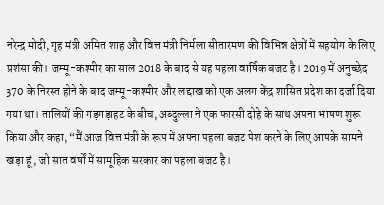नरेन्द्र मोदी, गृह मंत्री अमित शाह और वित्त मंत्री निर्मला सीतारमण की विभिन्न क्षेत्रों में सहयोग के लिए प्रशंसा की। जम्मू-कश्मीर का साल 2018 के बाद से यह पहला वार्षिक बजट है। 2019 में अनुच्छेद 370 के निरस्त होने के बाद जम्मू-कश्मीर और लद्दाख को एक अलग केंद्र शासित प्रदेश का दर्जा दिया गया था। तालियों की गड़गड़ाहट के बीच, अब्दुल्ला ने एक फारसी दोहे के साथ अपना भाषण शुरू किया और कहा, “मैं आज वित्त मंत्री के रूप में अपना पहला बजट पेश करने के लिए आपके सामने खड़ा हूं, जो सात वर्षों में सामूहिक सरकार का पहला बजट है।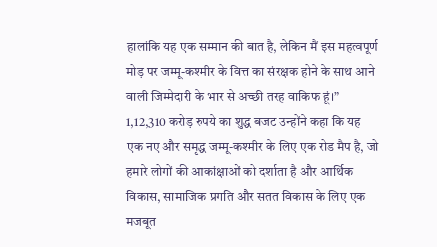हालांकि यह एक सम्मान की बात है, लेकिन मैं इस महत्वपूर्ण मोड़ पर जम्मू-कश्मीर के वित्त का संरक्षक होने के साथ आने वाली जिम्मेदारी के भार से अच्छी तरह वाकिफ हूं।” 1,12,310 करोड़ रुपये का शुद्ध बजट उन्होंने कहा कि यह एक नए और समृद्ध जम्मू-कश्मीर के लिए एक रोड मैप है, जो हमारे लोगों की आकांक्षाओं को दर्शाता है और आर्थिक विकास, सामाजिक प्रगति और सतत विकास के लिए एक मजबूत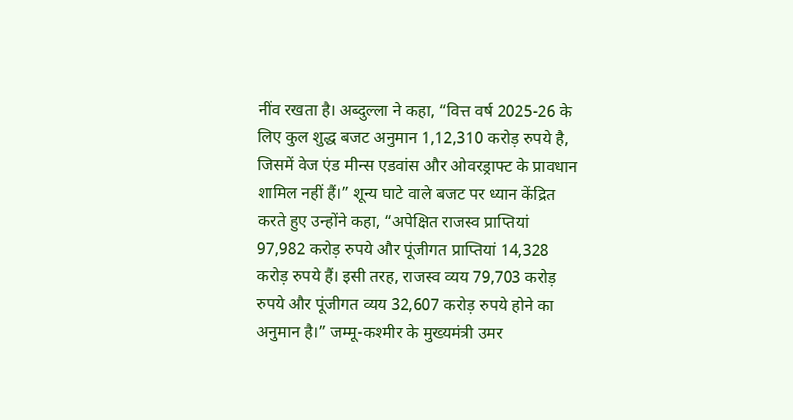नींव रखता है। अब्दुल्ला ने कहा, “वित्त वर्ष 2025-26 के लिए कुल शुद्ध बजट अनुमान 1,12,310 करोड़ रुपये है, जिसमें वेज एंड मीन्स एडवांस और ओवरड्राफ्ट के प्रावधान शामिल नहीं हैं।” शून्य घाटे वाले बजट पर ध्यान केंद्रित करते हुए उन्होंने कहा, “अपेक्षित राजस्व प्राप्तियां 97,982 करोड़ रुपये और पूंजीगत प्राप्तियां 14,328 करोड़ रुपये हैं। इसी तरह, राजस्व व्यय 79,703 करोड़ रुपये और पूंजीगत व्यय 32,607 करोड़ रुपये होने का अनुमान है।” जम्मू-कश्मीर के मुख्यमंत्री उमर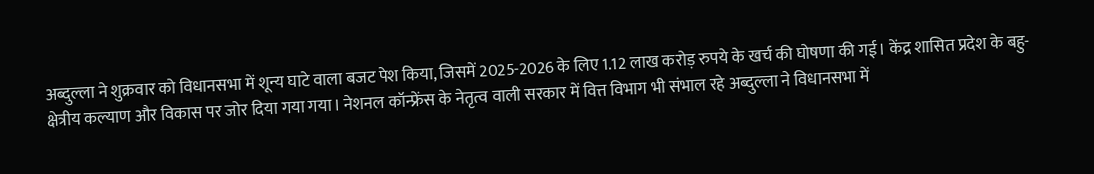अब्दुल्ला ने शुक्रवार को विधानसभा में शून्य घाटे वाला बजट पेश किया, जिसमें 2025-2026 के लिए 1.12 लाख करोड़ रुपये के खर्च की घोषणा की गई। केंद्र शासित प्रदेश के बहु-क्षेत्रीय कल्याण और विकास पर जोर दिया गया गया। नेशनल कॉन्फ्रेंस के नेतृत्व वाली सरकार में वित्त विभाग भी संभाल रहे अब्दुल्ला ने विधानसभा में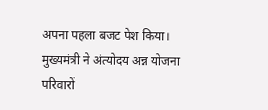अपना पहला बजट पेश किया। मुख्यमंत्री ने अंत्योदय अन्न योजना परिवारों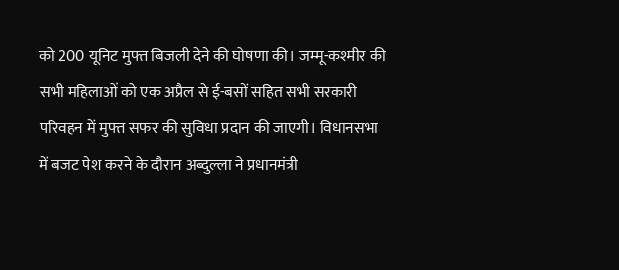को 200 यूनिट मुफ्त बिजली देने की घोषणा की। जम्मू-कश्मीर की सभी महिलाओं को एक अप्रैल से ई-बसों सहित सभी सरकारी परिवहन में मुफ्त सफर की सुविधा प्रदान की जाएगी। विधानसभा में बजट पेश करने के दौरान अब्दुल्ला ने प्रधानमंत्री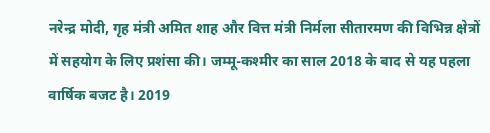नरेन्द्र मोदी, गृह मंत्री अमित शाह और वित्त मंत्री निर्मला सीतारमण की विभिन्न क्षेत्रों में सहयोग के लिए प्रशंसा की। जम्मू-कश्मीर का साल 2018 के बाद से यह पहला वार्षिक बजट है। 2019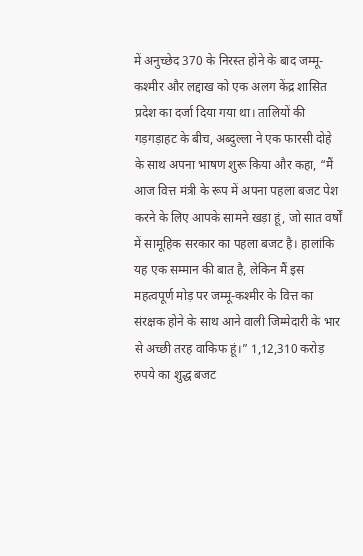में अनुच्छेद 370 के निरस्त होने के बाद जम्मू-कश्मीर और लद्दाख को एक अलग केंद्र शासित प्रदेश का दर्जा दिया गया था। तालियों की गड़गड़ाहट के बीच, अब्दुल्ला ने एक फारसी दोहे के साथ अपना भाषण शुरू किया और कहा, “मैं आज वित्त मंत्री के रूप में अपना पहला बजट पेश करने के लिए आपके सामने खड़ा हूं, जो सात वर्षों में सामूहिक सरकार का पहला बजट है। हालांकि यह एक सम्मान की बात है, लेकिन मैं इस महत्वपूर्ण मोड़ पर जम्मू-कश्मीर के वित्त का संरक्षक होने के साथ आने वाली जिम्मेदारी के भार से अच्छी तरह वाकिफ हूं।” 1,12,310 करोड़ रुपये का शुद्ध बजट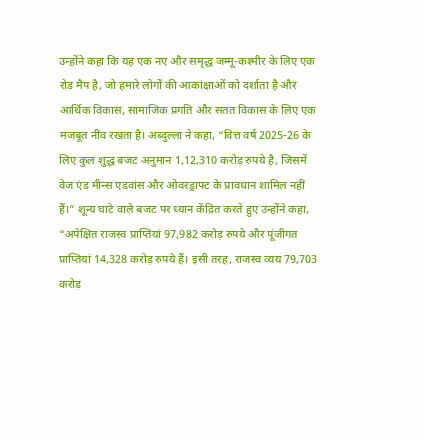उन्होंने कहा कि यह एक नए और समृद्ध जम्मू-कश्मीर के लिए एक रोड मैप है, जो हमारे लोगों की आकांक्षाओं को दर्शाता है और आर्थिक विकास, सामाजिक प्रगति और सतत विकास के लिए एक मजबूत नींव रखता है। अब्दुल्ला ने कहा, “वित्त वर्ष 2025-26 के लिए कुल शुद्ध बजट अनुमान 1,12,310 करोड़ रुपये है, जिसमें वेज एंड मीन्स एडवांस और ओवरड्राफ्ट के प्रावधान शामिल नहीं हैं।” शून्य घाटे वाले बजट पर ध्यान केंद्रित करते हुए उन्होंने कहा, “अपेक्षित राजस्व प्राप्तियां 97,982 करोड़ रुपये और पूंजीगत प्राप्तियां 14,328 करोड़ रुपये हैं। इसी तरह, राजस्व व्यय 79,703 करोड़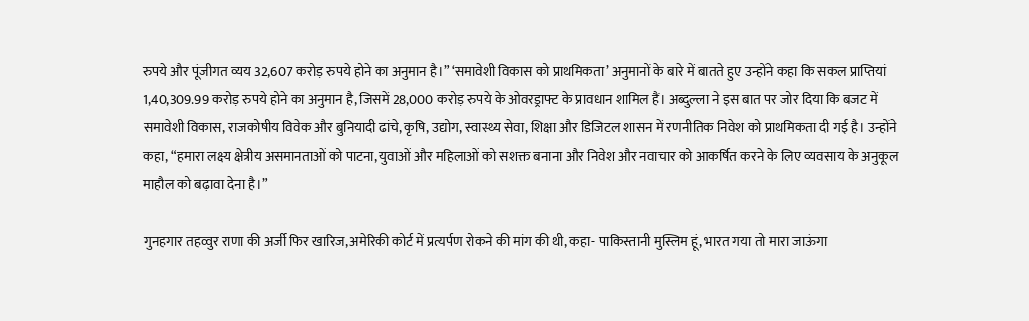रुपये और पूंजीगत व्यय 32,607 करोड़ रुपये होने का अनुमान है।” ‘समावेशी विकास को प्राथमिकता’ अनुमानों के बारे में बातते हुए उन्होंने कहा कि सकल प्राप्तियां 1,40,309.99 करोड़ रुपये होने का अनुमान है, जिसमें 28,000 करोड़ रुपये के ओवरड्राफ्ट के प्रावधान शामिल हैं। अब्दुल्ला ने इस बात पर जोर दिया कि बजट में समावेशी विकास, राजकोषीय विवेक और बुनियादी ढांचे, कृषि, उद्योग, स्वास्थ्य सेवा, शिक्षा और डिजिटल शासन में रणनीतिक निवेश को प्राथमिकता दी गई है। उन्होंने कहा, “हमारा लक्ष्य क्षेत्रीय असमानताओं को पाटना, युवाओं और महिलाओं को सशक्त बनाना और निवेश और नवाचार को आकर्षित करने के लिए व्यवसाय के अनुकूल माहौल को बढ़ावा देना है।”

गुनहगार तहव्वुर राणा की अर्जी फिर खारिज,अमेरिकी कोर्ट में प्रत्यर्पण रोकने की मांग की थी, कहा- पाकिस्तानी मुस्लिम हूं, भारत गया तो मारा जाऊंगा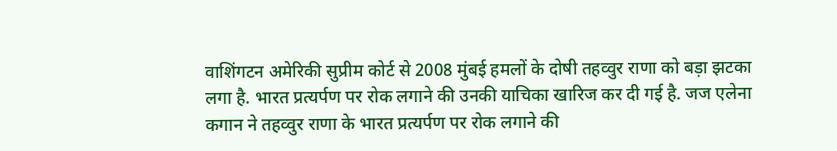वाशिंगटन अमेरिकी सुप्रीम कोर्ट से 2008 मुंबई हमलों के दोषी तहव्वुर राणा को बड़ा झटका लगा है. भारत प्रत्यर्पण पर रोक लगाने की उनकी याचिका खारिज कर दी गई है. जज एलेना कगान ने तहव्वुर राणा के भारत प्रत्यर्पण पर रोक लगाने की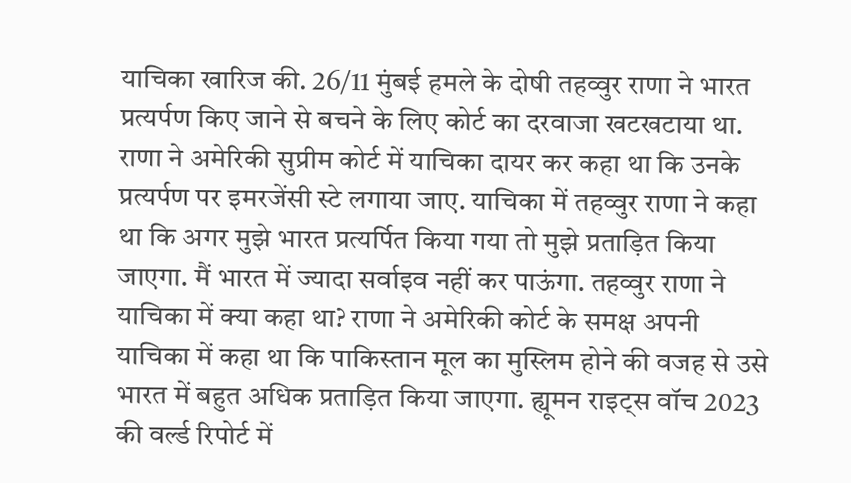याचिका खारिज की. 26/11 मुंबई हमले के दोषी तहव्वुर राणा ने भारत प्रत्यर्पण किए जाने से बचने के लिए कोर्ट का दरवाजा खटखटाया था. राणा ने अमेरिकी सुप्रीम कोर्ट में याचिका दायर कर कहा था कि उनके प्रत्यर्पण पर इमरजेंसी स्टे लगाया जाए. याचिका में तहव्वुर राणा ने कहा था कि अगर मुझे भारत प्रत्यर्पित किया गया तो मुझे प्रताड़ित किया जाएगा. मैं भारत में ज्यादा सर्वाइव नहीं कर पाऊंगा. तहव्वुर राणा ने याचिका में क्या कहा था? राणा ने अमेरिकी कोर्ट के समक्ष अपनी याचिका में कहा था कि पाकिस्तान मूल का मुस्लिम होने की वजह से उसे भारत में बहुत अधिक प्रताड़ित किया जाएगा. ह्यूमन राइट्स वॉच 2023 की वर्ल्ड रिपोर्ट में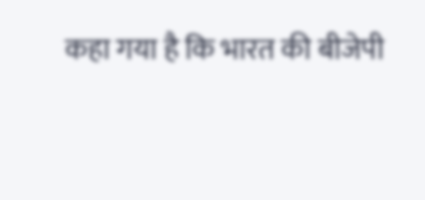कहा गया है कि भारत की बीजेपी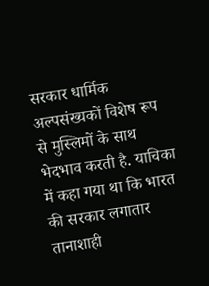सरकार धार्मिक अल्पसंख्यकों विशेष रूप से मुस्लिमों के साथ भेदभाव करती है. याचिका में कहा गया था कि भारत की सरकार लगातार तानाशाही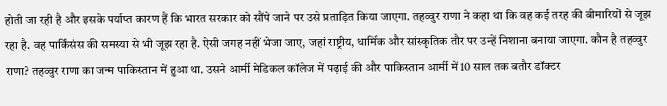होती जा रही है और इसके पर्याप्त कारण हैं कि भारत सरकार को सौंपे जाने पर उसे प्रताड़ित किया जाएगा. तहव्वुर राणा ने कहा था कि वह कई तरह की बीमारियों से जूझ रहा है. वह पार्किंसंस की समस्या से भी जूझ रहा है. ऐसी जगह नहीं भेजा जाए, जहां राष्ट्रीय, धार्मिक और सांस्कृतिक तौर पर उन्हें निशाना बनाया जाएगा. कौन है तहव्वुर राणा? तहव्वुर राणा का जन्म पाकिस्तान में हुआ था. उसने आर्मी मेडिकल कॉलेज में पढ़ाई की और पाकिस्तान आर्मी में 10 साल तक बतौर डॉक्टर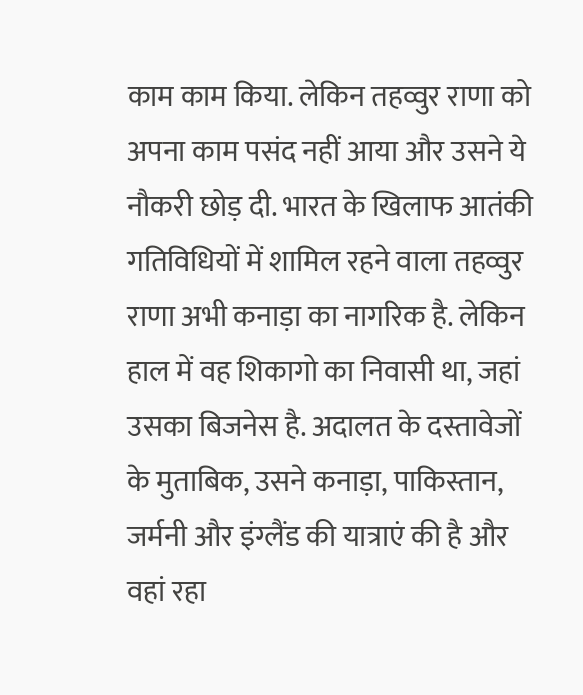काम काम किया. लेकिन तहव्वुर राणा को अपना काम पसंद नहीं आया और उसने ये नौकरी छोड़ दी. भारत के खिलाफ आतंकी गतिविधियों में शामिल रहने वाला तहव्वुर राणा अभी कनाड़ा का नागरिक है. लेकिन हाल में वह शिकागो का निवासी था, जहां उसका बिजनेस है. अदालत के दस्तावेजों के मुताबिक, उसने कनाड़ा, पाकिस्तान, जर्मनी और इंग्लैंड की यात्राएं की है और वहां रहा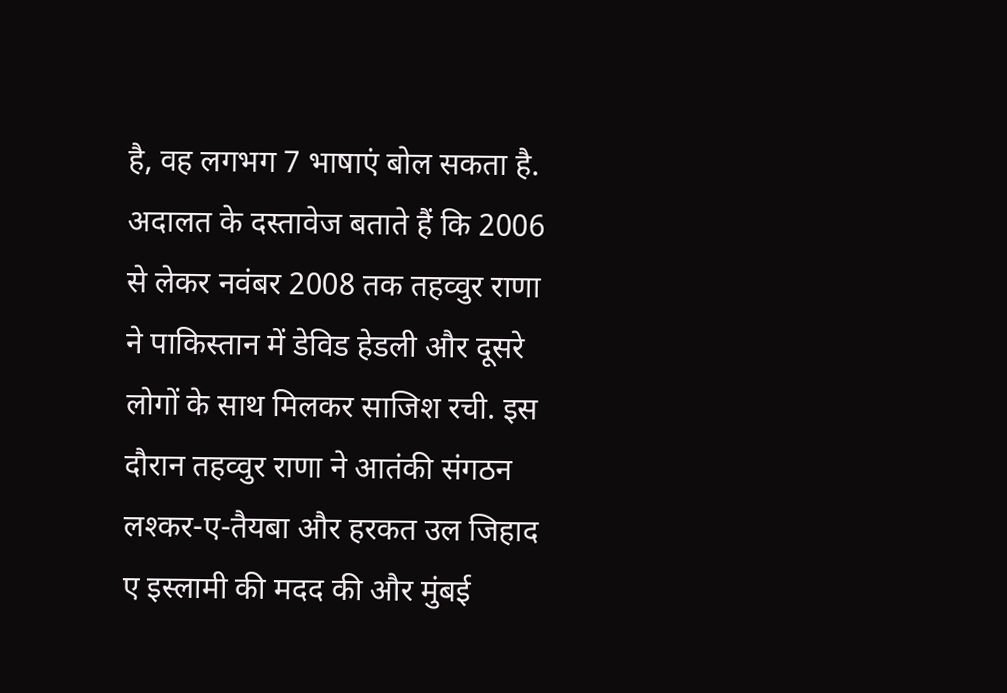है, वह लगभग 7 भाषाएं बोल सकता है. अदालत के दस्तावेज बताते हैं कि 2006 से लेकर नवंबर 2008 तक तहव्वुर राणा ने पाकिस्तान में डेविड हेडली और दूसरे लोगों के साथ मिलकर साजिश रची. इस दौरान तहव्वुर राणा ने आतंकी संगठन लश्कर-ए-तैयबा और हरकत उल जिहाद ए इस्लामी की मदद की और मुंबई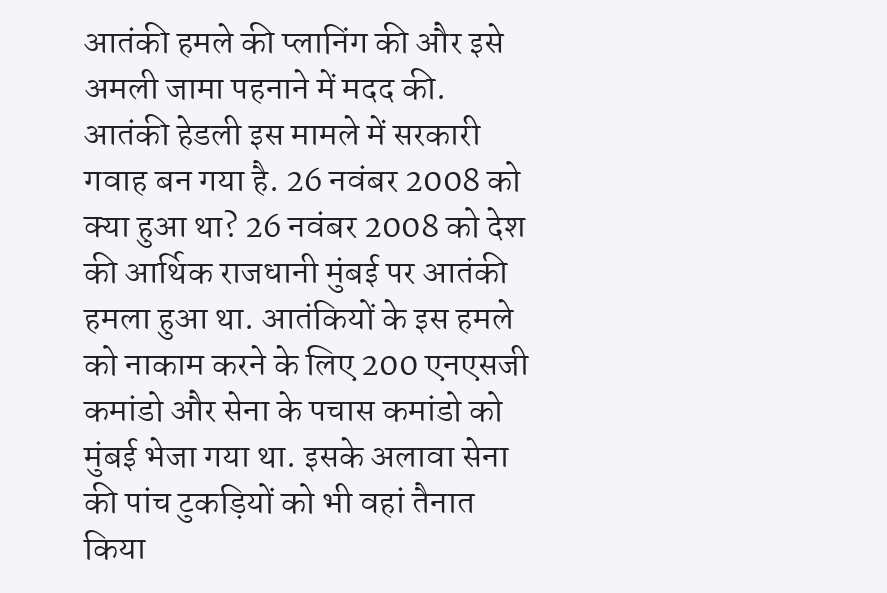आतंकी हमले की प्लानिंग की और इसे अमली जामा पहनाने में मदद की. आतंकी हेडली इस मामले में सरकारी गवाह बन गया है. 26 नवंबर 2008 को क्या हुआ था? 26 नवंबर 2008 को देश की आर्थिक राजधानी मुंबई पर आतंकी हमला हुआ था. आतंकियों के इस हमले को नाकाम करने के लिए 200 एनएसजी कमांडो और सेना के पचास कमांडो को मुंबई भेजा गया था. इसके अलावा सेना की पांच टुकड़ियों को भी वहां तैनात किया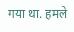गया था. हमले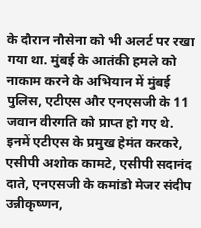के दौरान नौसेना को भी अलर्ट पर रखा गया था. मुंबई के आतंकी हमले को नाकाम करने के अभियान में मुंबई पुलिस, एटीएस और एनएसजी के 11 जवान वीरगति को प्राप्त हो गए थे. इनमें एटीएस के प्रमुख हेमंत करकरे, एसीपी अशोक कामटे, एसीपी सदानंद दाते, एनएसजी के कमांडो मेजर संदीप उन्नीकृष्णन,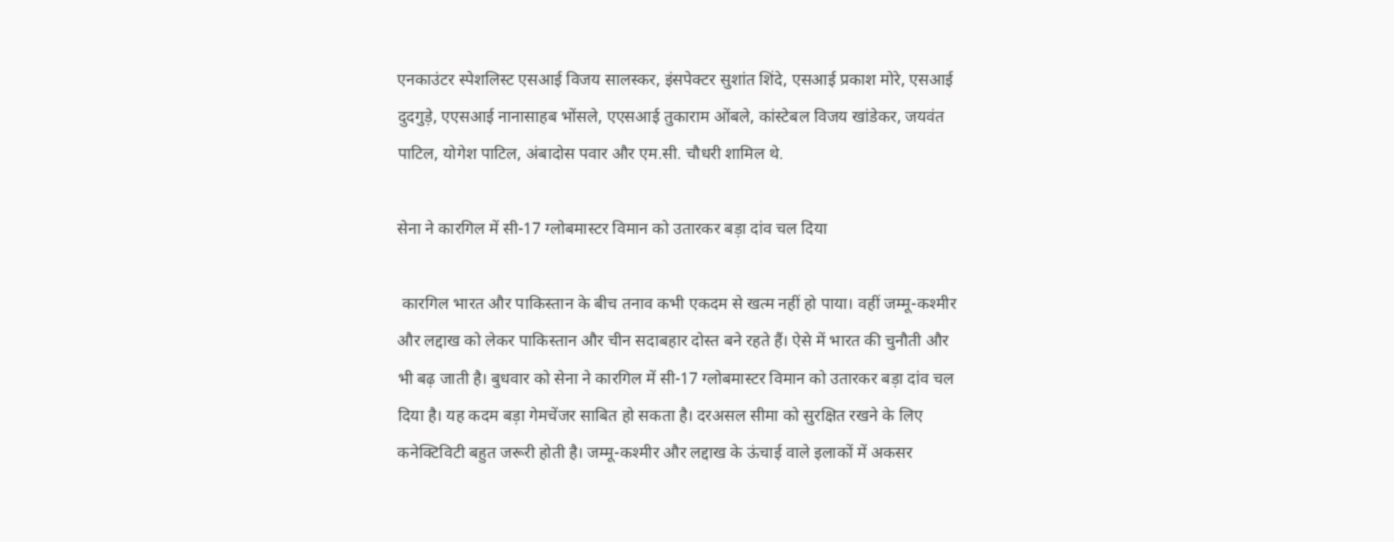एनकाउंटर स्पेशलिस्ट एसआई विजय सालस्कर, इंसपेक्टर सुशांत शिंदे, एसआई प्रकाश मोरे, एसआई दुदगुड़े, एएसआई नानासाहब भोंसले, एएसआई तुकाराम ओंबले, कांस्टेबल विजय खांडेकर, जयवंत पाटिल, योगेश पाटिल, अंबादोस पवार और एम.सी. चौधरी शामिल थे.

सेना ने कारगिल में सी-17 ग्लोबमास्टर विमान को उतारकर बड़ा दांव चल दिया

 कारगिल भारत और पाकिस्तान के बीच तनाव कभी एकदम से खत्म नहीं हो पाया। वहीं जम्मू-कश्मीर और लद्दाख को लेकर पाकिस्तान और चीन सदाबहार दोस्त बने रहते हैं। ऐसे में भारत की चुनौती और भी बढ़ जाती है। बुधवार को सेना ने कारगिल में सी-17 ग्लोबमास्टर विमान को उतारकर बड़ा दांव चल दिया है। यह कदम बड़ा गेमचेंजर साबित हो सकता है। दरअसल सीमा को सुरक्षित रखने के लिए कनेक्टिविटी बहुत जरूरी होती है। जम्मू-कश्मीर और लद्दाख के ऊंचाई वाले इलाकों में अकसर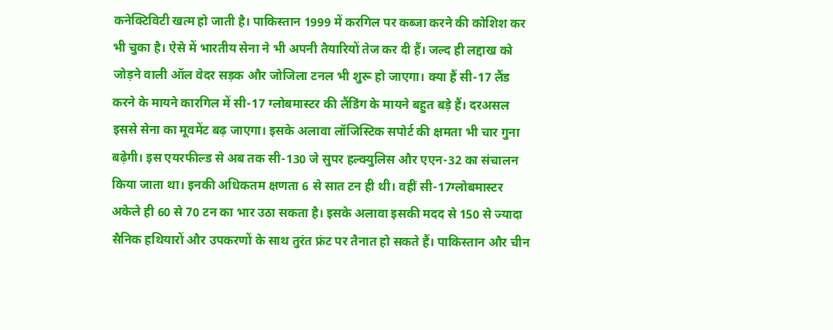कनेक्टिविटी खत्म हो जाती है। पाकिस्तान 1999 में करगिल पर कब्जा करने की कोशिश कर भी चुका है। ऐसे में भारतीय सेना ने भी अपनी तैयारियों तेज कर दी हैं। जल्द ही लद्दाख को जोड़ने वाली ऑल वेदर सड़क और जोजिला टनल भी शुरू हो जाएगा। क्या हैं सी-17 लैंड करने के मायने कारगिल में सी-17 ग्लोबमास्टर की लैंडिंग के मायने बहुत बड़े हैं। दरअसल इससे सेना का मूवमेंट बढ़ जाएगा। इसके अलावा लॉजिस्टिक सपोर्ट की क्षमता भी चार गुना बढ़ेगी। इस एयरफील्ड से अब तक सी-130 जे सुपर हल्क्युलिस और एएन-32 का संचालन किया जाता था। इनकी अधिकतम क्षणता 6 से सात टन ही थी। वहीं सी-17ग्लोबमास्टर अकेले ही 60 से 70 टन का भार उठा सकता है। इसके अलावा इसकी मदद से 150 से ज्यादा सैनिक हथियारों और उपकरणों के साथ तुरंत फ्रंट पर तैनात हो सकते हैं। पाकिस्तान और चीन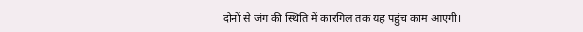दोनों से जंग की स्थिति में कारगिल तक यह पहुंच काम आएगी।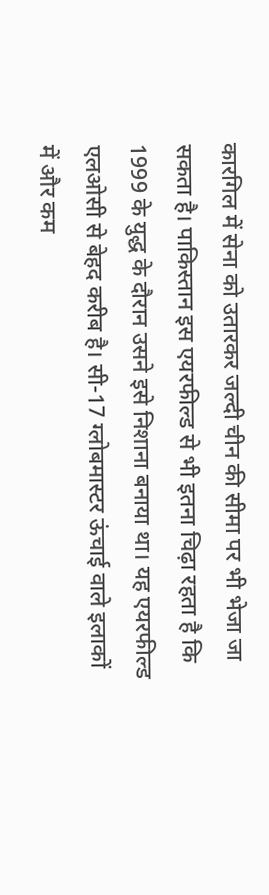कारगिल में सेना को उतारकर जल्दी चीन की सीमा पर भी भेजा जा सकता है। पाकिस्तान इस एयरफील्ड से भी इतना चिढ़ा रहता है कि 1999 के युद्ध के दौरान उसने इसे निशाना बनाया था। यह एयरफील्ड एलओसी से बेहद करीब है। सी-17 ग्लोबमास्टर ऊंचाई वाले इलाकों में और कम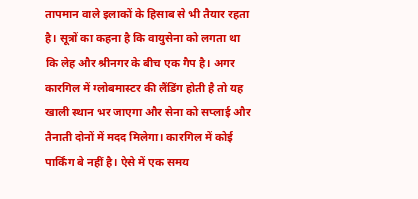तापमान वाले इलाकों के हिसाब से भी तैयार रहता है। सूत्रों का कहना है कि वायुसेना को लगता था कि लेह और श्रीनगर के बीच एक गैप है। अगर कारगिल में ग्लोबमास्टर की लैंडिंग होती है तो यह खाली स्थान भर जाएगा और सेना को सप्लाई और तैनाती दोनों में मदद मिलेगा। कारगिल में कोई पार्किंग बे नहीं है। ऐसे में एक समय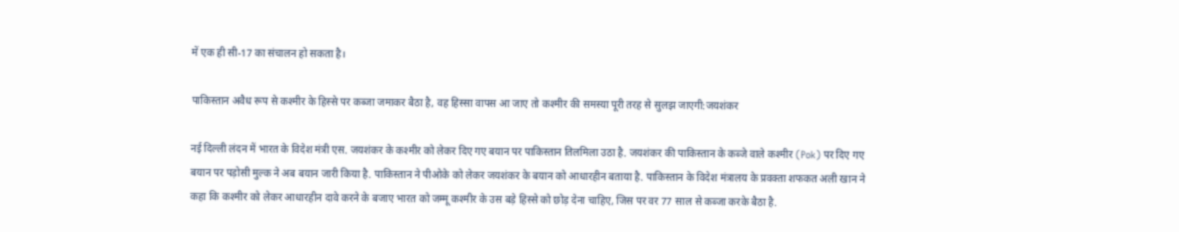में एक ही सी-17 का संचालन हो सकता है।

पाकिस्तान अवैध रूप से कश्मीर के हिस्से पर कब्जा जमाकर बैठा है, वह हिस्सा वापस आ जाए तो कश्मीर की समस्या पूरी तरह से सुलझ जाएगी:जयशंकर

नई दिल्ली लंदन में भारत के विदेश मंत्री एस. जयशंकर के कश्मीर को लेकर दिए गए बयान पर पाकिस्तान तिलमिला उठा है. जयशंकर की पाकिस्तान के कब्जे वाले कश्मीर (Pok) पर दिए गए बयान पर पड़ोसी मुल्क ने अब बयान जारी किया है. पाकिस्तान ने पीओके को लेकर जयशंकर के बयान को आधारहीन बताया है. पाकिस्तान के विदेश मंत्रालय के प्रवक्ता शफकत अली खान ने कहा कि कश्मीर को लेकर आधारहीन दावे करने के बजाए भारत को जम्मू कश्मीर के उस बड़े हिस्से को छोड़ देना चाहिए, जिस पर वर 77 साल से कब्जा करके बैठा है.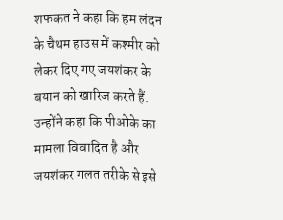शफकत ने कहा कि हम लंदन के चैथम हाउस में कश्मीर को लेकर दिए गए जयशंकर के बयान को खारिज करते हैं. उन्होंने कहा कि पीओके का मामला विवादित है और जयशंकर गलत तरीके से इसे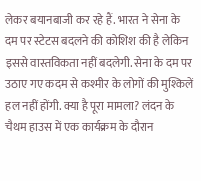लेकर बयानबाजी कर रहे हैं. भारत ने सेना के दम पर स्टेटस बदलने की कोशिश की है लेकिन इससे वास्तविकता नहीं बदलेगी. सेना के दम पर उठाए गए कदम से कश्मीर के लोगों की मुश्किलें हल नहीं होंगी. क्या है पूरा मामला? लंदन के चैथम हाउस में एक कार्यक्रम के दौरान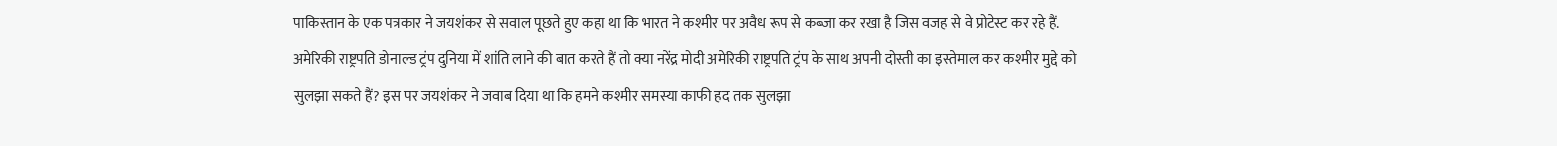पाकिस्तान के एक पत्रकार ने जयशंकर से सवाल पूछते हुए कहा था कि भारत ने कश्मीर पर अवैध रूप से कब्जा कर रखा है जिस वजह से वे प्रोटेस्ट कर रहे हैं. अमेरिकी राष्ट्रपति डोनाल्ड ट्रंप दुनिया में शांति लाने की बात करते हैं तो क्या नरेंद्र मोदी अमेरिकी राष्ट्रपति ट्रंप के साथ अपनी दोस्ती का इस्तेमाल कर कश्मीर मुद्दे को सुलझा सकते हैं? इस पर जयशंकर ने जवाब दिया था कि हमने कश्मीर समस्या काफी हद तक सुलझा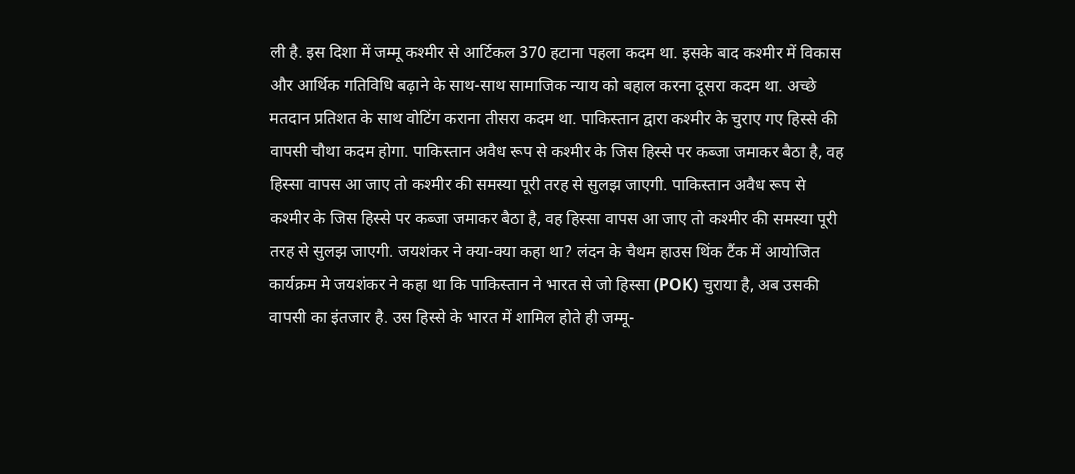ली है. इस दिशा में जम्मू कश्मीर से आर्टिकल 370 हटाना पहला कदम था. इसके बाद कश्मीर में विकास और आर्थिक गतिविधि बढ़ाने के साथ-साथ सामाजिक न्याय को बहाल करना दूसरा कदम था. अच्छे मतदान प्रतिशत के साथ वोटिंग कराना तीसरा कदम था. पाकिस्तान द्वारा कश्मीर के चुराए गए हिस्से की वापसी चौथा कदम होगा. पाकिस्तान अवैध रूप से कश्मीर के जिस हिस्से पर कब्जा जमाकर बैठा है, वह हिस्सा वापस आ जाए तो कश्मीर की समस्या पूरी तरह से सुलझ जाएगी. पाकिस्तान अवैध रूप से कश्मीर के जिस हिस्से पर कब्जा जमाकर बैठा है, वह हिस्सा वापस आ जाए तो कश्मीर की समस्या पूरी तरह से सुलझ जाएगी. जयशंकर ने क्या-क्या कहा था? लंदन के चैथम हाउस थिंक टैंक में आयोजित कार्यक्रम मे जयशंकर ने कहा था कि पाकिस्तान ने भारत से जो हिस्सा (POK) चुराया है, अब उसकी वापसी का इंतजार है. उस हिस्से के भारत में शामिल होते ही जम्मू-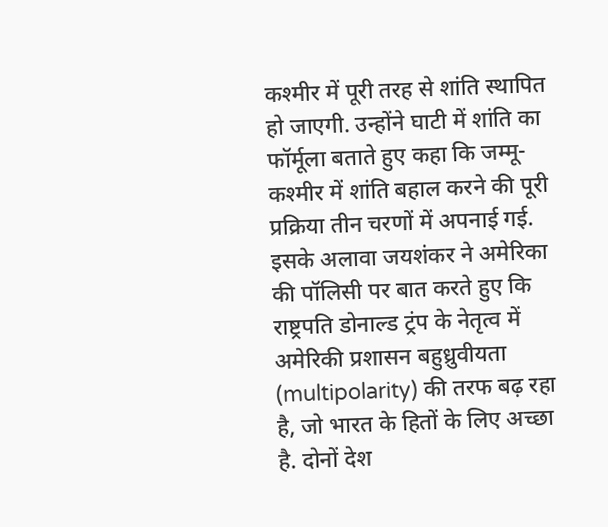कश्मीर में पूरी तरह से शांति स्थापित हो जाएगी. उन्होंने घाटी में शांति का फॉर्मूला बताते हुए कहा कि जम्मू-कश्मीर में शांति बहाल करने की पूरी प्रक्रिया तीन चरणों में अपनाई गई. इसके अलावा जयशंकर ने अमेरिका की पॉलिसी पर बात करते हुए कि राष्ट्रपति डोनाल्ड ट्रंप के नेतृत्व में अमेरिकी प्रशासन बहुध्रुवीयता (multipolarity) की तरफ बढ़ रहा है, जो भारत के हितों के लिए अच्छा है. दोनों देश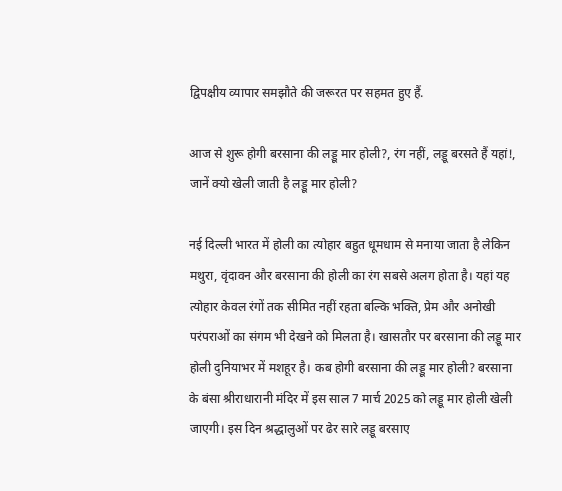द्विपक्षीय व्यापार समझौते की जरूरत पर सहमत हुए हैं.

आज से शुरू होगी बरसाना की लड्डू मार होली?, रंग नहीं, लड्डू बरसते हैं यहां!, जानें क्यो खेली जाती है लड्डू मार होली?

नई दिल्ली भारत में होली का त्योहार बहुत धूमधाम से मनाया जाता है लेकिन मथुरा, वृंदावन और बरसाना की होली का रंग सबसे अलग होता है। यहां यह त्योहार केवल रंगों तक सीमित नहीं रहता बल्कि भक्ति, प्रेम और अनोखी परंपराओं का संगम भी देखने को मिलता है। खासतौर पर बरसाना की लड्डू मार होली दुनियाभर में मशहूर है। कब होगी बरसाना की लड्डू मार होली? बरसाना के बंसा श्रीराधारानी मंदिर में इस साल 7 मार्च 2025 को लड्डू मार होली खेली जाएगी। इस दिन श्रद्धालुओं पर ढेर सारे लड्डू बरसाए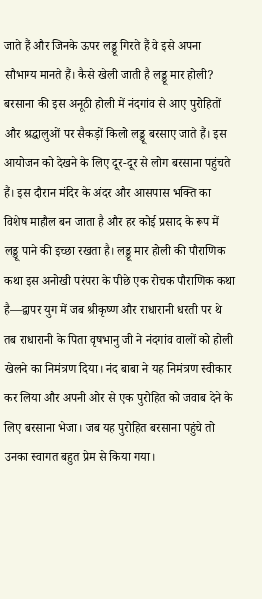जाते हैं और जिनके ऊपर लड्डू गिरते हैं वे इसे अपना सौभाग्य मानते हैं। कैसे खेली जाती है लड्डू मार होली? बरसाना की इस अनूठी होली में नंदगांव से आए पुरोहितों और श्रद्धालुओं पर सैकड़ों किलो लड्डू बरसाए जाते हैं। इस आयोजन को देखने के लिए दूर-दूर से लोग बरसाना पहुंचते हैं। इस दौरान मंदिर के अंदर और आसपास भक्ति का विशेष माहौल बन जाता है और हर कोई प्रसाद के रूप में लड्डू पाने की इच्छा रखता है। लड्डू मार होली की पौराणिक कथा इस अनोखी परंपरा के पीछे एक रोचक पौराणिक कथा है—द्वापर युग में जब श्रीकृष्ण और राधारानी धरती पर थे तब राधारानी के पिता वृषभानु जी ने नंदगांव वालों को होली खेलने का निमंत्रण दिया। नंद बाबा ने यह निमंत्रण स्वीकार कर लिया और अपनी ओर से एक पुरोहित को जवाब देने के लिए बरसाना भेजा। जब यह पुरोहित बरसाना पहुंचे तो उनका स्वागत बहुत प्रेम से किया गया।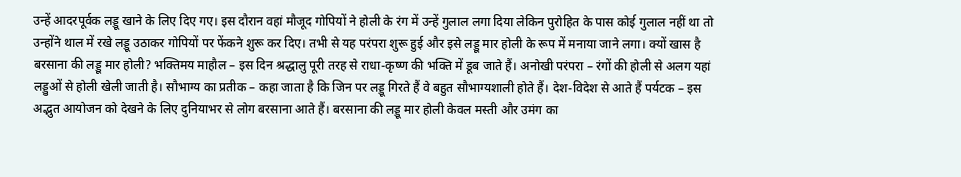उन्हें आदरपूर्वक लड्डू खाने के लिए दिए गए। इस दौरान वहां मौजूद गोपियों ने होली के रंग में उन्हें गुलाल लगा दिया लेकिन पुरोहित के पास कोई गुलाल नहीं था तो उन्होंने थाल में रखे लड्डू उठाकर गोपियों पर फेंकने शुरू कर दिए। तभी से यह परंपरा शुरू हुई और इसे लड्डू मार होली के रूप में मनाया जाने लगा। क्यों खास है बरसाना की लड्डू मार होली? भक्तिमय माहौल – इस दिन श्रद्धालु पूरी तरह से राधा-कृष्ण की भक्ति में डूब जाते हैं। अनोखी परंपरा – रंगों की होली से अलग यहां लड्डुओं से होली खेली जाती है। सौभाग्य का प्रतीक – कहा जाता है कि जिन पर लड्डू गिरते हैं वे बहुत सौभाग्यशाली होते हैं। देश-विदेश से आते हैं पर्यटक – इस अद्भुत आयोजन को देखने के लिए दुनियाभर से लोग बरसाना आते हैं। बरसाना की लड्डू मार होली केवल मस्ती और उमंग का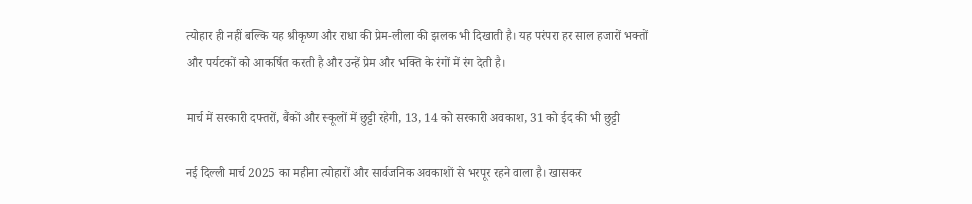त्योहार ही नहीं बल्कि यह श्रीकृष्ण और राधा की प्रेम-लीला की झलक भी दिखाती है। यह परंपरा हर साल हजारों भक्तों और पर्यटकों को आकर्षित करती है और उन्हें प्रेम और भक्ति के रंगों में रंग देती है।

मार्च में सरकारी दफ्तरों, बैंकों और स्कूलों में छुट्टी रहेगी, 13, 14 को सरकारी अवकाश, 31 को ईद की भी छुट्टी

नई दिल्ली मार्च 2025 का महीना त्योहारों और सार्वजनिक अवकाशों से भरपूर रहने वाला है। खासकर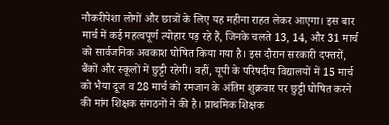नौकरीपेशा लोगों और छात्रों के लिए यह महीना राहत लेकर आएगा। इस बार मार्च में कई महत्वपूर्ण त्योहार पड़ रहे हैं, जिनके चलते 13, 14, और 31 मार्च को सार्वजनिक अवकाश घोषित किया गया है। इस दौरान सरकारी दफ्तरों, बैंकों और स्कूलों में छुट्टी रहेगी। वहीं, यूपी के परिषदीय विद्यालयों में 15 मार्च को भैया दूज व 28 मार्च को रमजान के अंतिम शुक्रवार पर छुट्टी घोषित करने की मांग शिक्षक संगठनों ने की है। प्राथमिक शिक्षक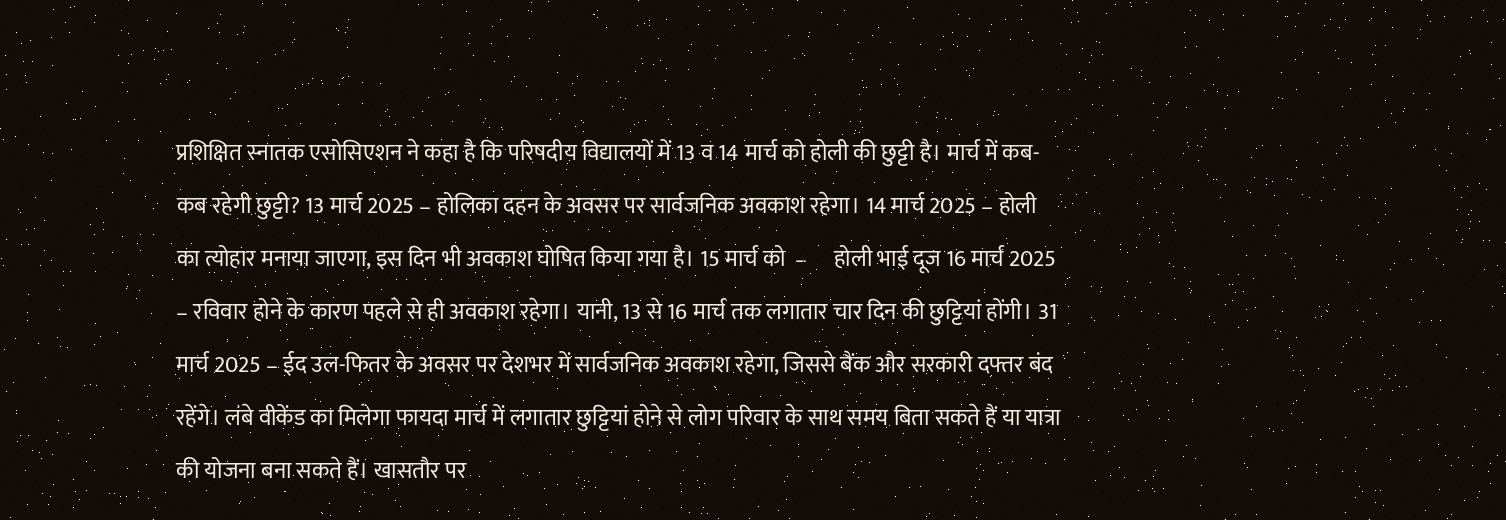प्रशिक्षित स्नातक एसोसिएशन ने कहा है कि परिषदीय विद्यालयों में 13 व 14 मार्च को होली की छुट्टी है। मार्च में कब-कब रहेगी छुट्टी? 13 मार्च 2025 – होलिका दहन के अवसर पर सार्वजनिक अवकाश रहेगा। 14 मार्च 2025 – होली का त्योहार मनाया जाएगा, इस दिन भी अवकाश घोषित किया गया है। 15 मार्च को  –      होली भाई दूज 16 मार्च 2025 – रविवार होने के कारण पहले से ही अवकाश रहेगा। यानी, 13 से 16 मार्च तक लगातार चार दिन की छुट्टियां होंगी। 31 मार्च 2025 – ईद उल-फितर के अवसर पर देशभर में सार्वजनिक अवकाश रहेगा, जिससे बैंक और सरकारी दफ्तर बंद रहेंगे। लंबे वीकेंड का मिलेगा फायदा मार्च में लगातार छुट्टियां होने से लोग परिवार के साथ समय बिता सकते हैं या यात्रा की योजना बना सकते हैं। खासतौर पर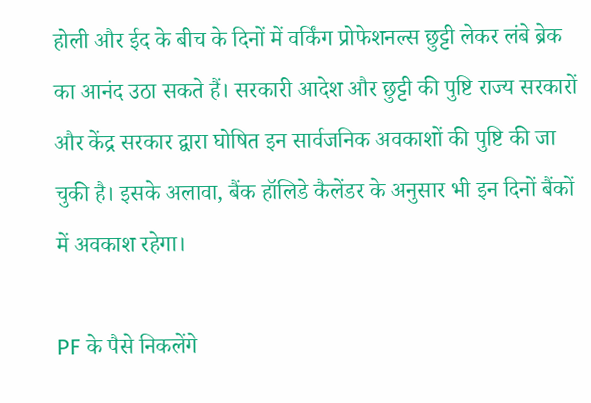होली और ईद के बीच के दिनों में वर्किंग प्रोफेशनल्स छुट्टी लेकर लंबे ब्रेक का आनंद उठा सकते हैं। सरकारी आदेश और छुट्टी की पुष्टि राज्य सरकारों और केंद्र सरकार द्वारा घोषित इन सार्वजनिक अवकाशों की पुष्टि की जा चुकी है। इसके अलावा, बैंक हॉलिडे कैलेंडर के अनुसार भी इन दिनों बैंकों में अवकाश रहेगा।

PF के पैसे निकलेंगे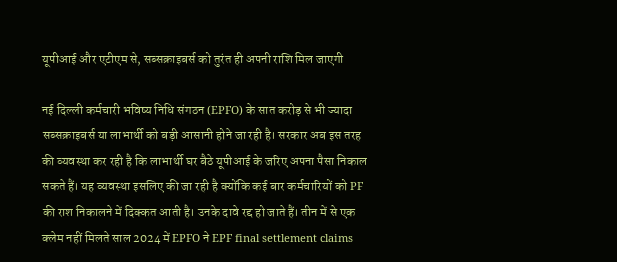यूपीआई और एटीएम से, सब्सक्राइबर्स को तुरंत ही अपनी राशि मिल जाएगी

नई दिल्ली कर्मचारी भविष्य निधि संगठन (EPFO) के सात करोड़ से भी ज्यादा सब्सक्राइबर्स या लाभार्थी को बड़ी आसानी होने जा रही है। सरकार अब इस तरह की व्यवस्था कर रही है कि लाभार्थी घर बैठे यूपीआई के जरिए अपना पैसा निकाल सकते हैं। यह व्यवस्था इसलिए की जा रही है क्योंकि कई बार कर्मचारियों को PF की राश निकालने में दिक्कत आती है। उनके दावे रद्द हो जाते हैं। तीन में से एक क्लेम नहीं मिलते साल 2024 में EPFO ने EPF final settlement claims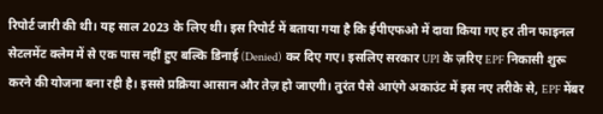रिपोर्ट जारी की थी। यह साल 2023 के लिए थी। इस रिपोर्ट में बताया गया है कि ईपीएफओ में दावा किया गए हर तीन फाइनल सेटलमेंट क्लेम में से एक पास नहीं हुए बल्कि डिनाई (Denied) कर दिए गए। इसलिए सरकार UPI के ज़रिए EPF निकासी शुरू करने की योजना बना रही है। इससे प्रक्रिया आसान और तेज़ हो जाएगी। तुरंत पैसे आएंगे अकाउंट में इस नए तरीके से, EPF मेंबर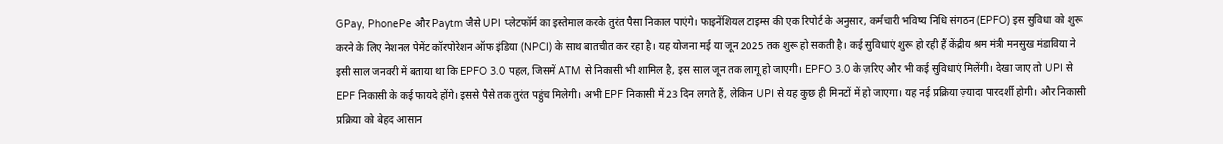GPay, PhonePe और Paytm जैसे UPI प्लेटफॉर्म का इस्तेमाल करके तुरंत पैसा निकाल पाएंगे। फाइनेंशियल टाइम्स की एक रिपोर्ट के अनुसार, कर्मचारी भविष्य निधि संगठन (EPFO) इस सुविधा को शुरू करने के लिए नेशनल पेमेंट कॉरपोरेशन ऑफ इंडिया (NPCI) के साथ बातचीत कर रहा है। यह योजना मई या जून 2025 तक शुरू हो सकती है। कई सुविधाएं शुरू हो रही हैं केंद्रीय श्रम मंत्री मनसुख मंडाविया ने इसी साल जनवरी में बताया था कि EPFO 3.0 पहल, जिसमें ATM से निकासी भी शामिल है, इस साल जून तक लागू हो जाएगी। EPFO 3.0 के ज़रिए और भी कई सुविधाएं मिलेंगी। देखा जाए तो UPI से EPF निकासी के कई फायदे होंगे। इससे पैसे तक तुरंत पहुंच मिलेगी। अभी EPF निकासी में 23 दिन लगते हैं, लेकिन UPI से यह कुछ ही मिनटों में हो जाएगा। यह नई प्रक्रिया ज़्यादा पारदर्शी होगी। और निकासी प्रक्रिया को बेहद आसान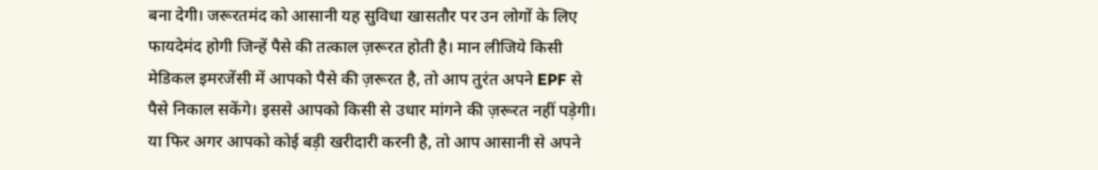बना देगी। जरूरतमंद को आसानी यह सुविधा खासतौर पर उन लोगों के लिए फायदेमंद होगी जिन्हें पैसे की तत्काल ज़रूरत होती है। मान लीजिये किसी मेडिकल इमरजेंसी में आपको पैसे की ज़रूरत है, तो आप तुरंत अपने EPF से पैसे निकाल सकेंगे। इससे आपको किसी से उधार मांगने की ज़रूरत नहीं पड़ेगी। या फिर अगर आपको कोई बड़ी खरीदारी करनी है, तो आप आसानी से अपने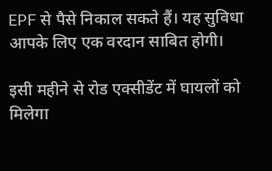EPF से पैसे निकाल सकते हैं। यह सुविधा आपके लिए एक वरदान साबित होगी।

इसी महीने से रोड एक्सीडेंट में घायलों को मिलेगा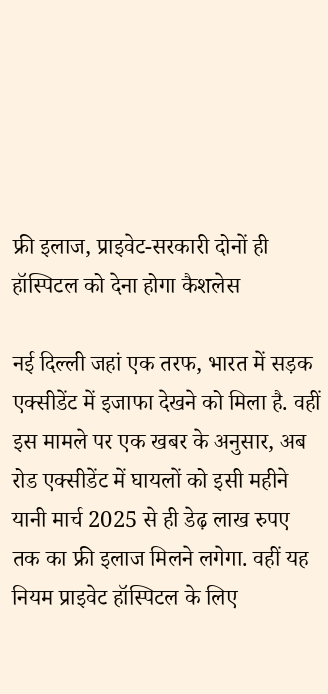फ्री इलाज, प्राइवेट-सरकारी दोनों ही हॉस्पिटल को देना होगा कैशलेस

नई दिल्ली जहां एक तरफ, भारत में सड़क एक्सीडेंट में इजाफा देखने को मिला है. वहीं इस मामले पर एक खबर के अनुसार, अब रोड एक्सीडेंट में घायलों को इसी महीने यानी मार्च 2025 से ही डेढ़ लाख रुपए तक का फ्री इलाज मिलने लगेगा. वहीं यह नियम प्राइवेट हॉस्पिटल के लिए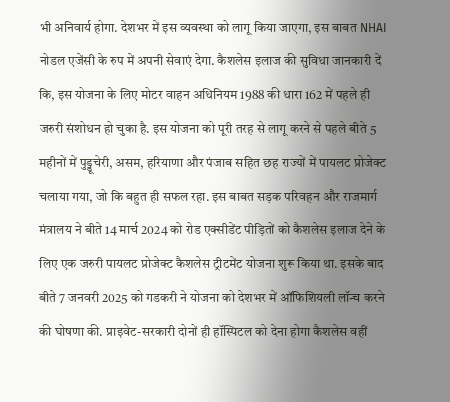भी अनिवार्य होगा. देशभर में इस व्यवस्था को लागू किया जाएगा, इस बाबत NHAI नोडल एजेंसी के रुप में अपनी सेवाएं देगा. कैशलेस इलाज की सुविधा जानकारी दें कि, इस योजना के लिए मोटर वाहन अधिनियम 1988 की धारा 162 में पहले ही जरुरी संशोधन हो चुका है. इस योजना को पूरी तरह से लागू करने से पहले बीते 5 महीनों में पुड्डूचेरी, असम, हरियाणा और पंजाब सहित छह राज्यों में पायलट प्रोजेक्ट चलाया गया, जो कि बहुत ही सफल रहा. इस बाबत सड़क परिवहन और राजमार्ग मंत्रालय ने बीते 14 मार्च 2024 को रोड एक्सीडेंट पीड़ितों को कैशलेस इलाज देने के लिए एक जरुरी पायलट प्रोजेक्ट कैशलेस ट्रीटमेंट योजना शुरू किया था. इसके बाद बीते 7 जनवरी 2025 को गडकरी ने योजना को देशभर में ऑफिशियली लॉन्च करने की घोषणा की. प्राइवेट-सरकारी दोनों ही हॉस्पिटल को देना होगा कैशलेस वहीं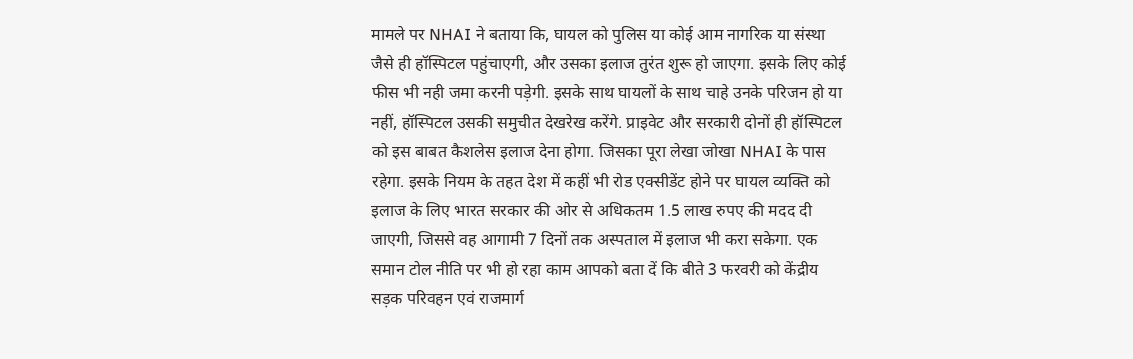मामले पर NHAI ने बताया कि, घायल को पुलिस या कोई आम नागरिक या संस्था जैसे ही हॉस्पिटल पहुंचाएगी, और उसका इलाज तुरंत शुरू हो जाएगा. इसके लिए कोई फीस भी नही जमा करनी पड़ेगी. इसके साथ घायलों के साथ चाहे उनके परिजन हो या नहीं, हॉस्पिटल उसकी समुचीत देखरेख करेंगे. प्राइवेट और सरकारी दोनों ही हॉस्पिटल को इस बाबत कैशलेस इलाज देना होगा. जिसका पूरा लेखा जोखा NHAI के पास रहेगा. इसके नियम के तहत देश में कहीं भी रोड एक्सीडेंट होने पर घायल व्यक्ति को इलाज के लिए भारत सरकार की ओर से अधिकतम 1.5 लाख रुपए की मदद दी जाएगी, जिससे वह आगामी 7 दिनों तक अस्पताल में इलाज भी करा सकेगा. एक समान टोल नीति पर भी हो रहा काम आपको बता दें कि बीते 3 फरवरी को केंद्रीय सड़क परिवहन एवं राजमार्ग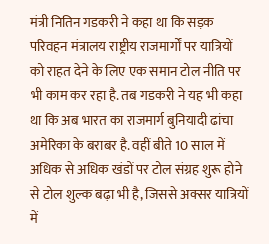मंत्री नितिन गडकरी ने कहा था कि सड़क परिवहन मंत्रालय राष्ट्रीय राजमार्गों पर यात्रियों को राहत देने के लिए एक समान टोल नीति पर भी काम कर रहा है. तब गडकरी ने यह भी कहा था कि अब भारत का राजमार्ग बुनियादी ढांचा अमेरिका के बराबर है. वहीं बीते 10 साल में अधिक से अधिक खंडों पर टोल संग्रह शुरू होने से टोल शुल्क बढ़ा भी है, जिससे अक्सर यात्रियों में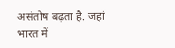असंतोष बढ़ता है. जहां भारत में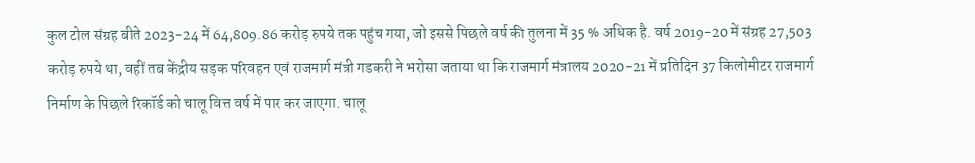कुल टोल संग्रह बीते 2023-24 में 64,809.86 करोड़ रुपये तक पहुंच गया, जो इससे पिछले वर्ष की तुलना में 35 % अधिक है. वर्ष 2019-20 में संग्रह 27,503 करोड़ रुपये था, वहीं तब केंद्रीय सड़क परिवहन एवं राजमार्ग मंत्री गडकरी ने भरोसा जताया था कि राजमार्ग मंत्रालय 2020-21 में प्रतिदिन 37 किलोमीटर राजमार्ग निर्माण के पिछले रिकॉर्ड को चालू वित्त वर्ष में पार कर जाएगा. चालू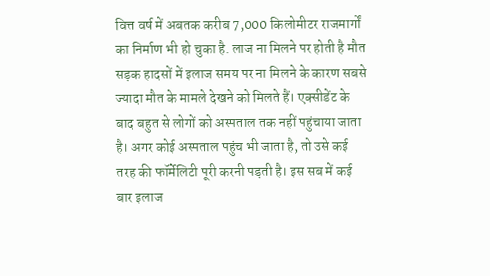वित्त वर्ष में अबतक करीब 7,000 किलोमीटर राजमार्गों का निर्माण भी हो चुका है. लाज ना मिलने पर होती है मौत सड़क हादसों में इलाज समय पर ना मिलने के कारण सबसे ज्यादा मौत के मामले देखने को मिलते हैं। एक्सीडेंट के बाद बहुत से लोगों को अस्पताल तक नहीं पहुंचाया जाता है। अगर कोई अस्पताल पहुंच भी जाता है, तो उसे कई तरह की फॉर्मेलिटी पूरी करनी पड़ती है। इस सब में कई बार इलाज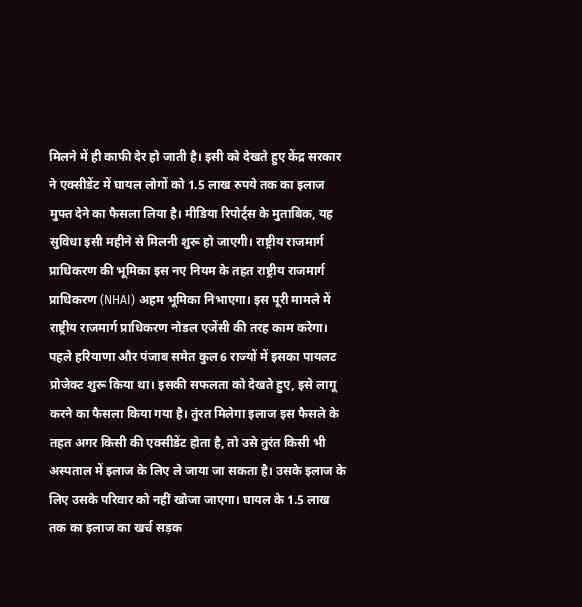मिलने में ही काफी देर हो जाती है। इसी को देखते हुए केंद्र सरकार ने एक्सीडेंट में घायल लोगों को 1.5 लाख रुपये तक का इलाज मुफ्त देने का फैसला लिया है। मीडिया रिपोर्ट्स के मुताबिक, यह सुविधा इसी महीने से मिलनी शुरू हो जाएगी। राष्ट्रीय राजमार्ग प्राधिकरण की भूमिका इस नए नियम के तहत राष्ट्रीय राजमार्ग प्राधिकरण (NHAI) अहम भूमिका निभाएगा। इस पूरी मामले में राष्ट्रीय राजमार्ग प्राधिकरण नोडल एजेंसी की तरह काम करेगा। पहले हरियाणा और पंजाब समेत कुल 6 राज्यों में इसका पायलट प्रोजेक्ट शुरू किया था। इसकी सफलता को देखते हुए, इसे लागू करने का फैसला किया गया है। तुंरत मिलेगा इलाज इस फैसले के तहत अगर किसी की एक्सीडेंट होता है, तो उसे तुरंत किसी भी अस्पताल में इलाज के लिए ले जाया जा सकता है। उसके इलाज के लिए उसके परिवार को नहीं खोजा जाएगा। घायल के 1.5 लाख तक का इलाज का खर्च सड़क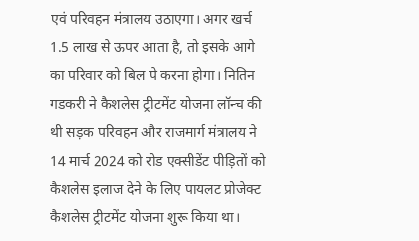एवं परिवहन मंत्रालय उठाएगा। अगर खर्च 1.5 लाख से ऊपर आता है, तो इसके आगे का परिवार को बिल पे करना होगा। नितिन गडकरी ने कैशलेस ट्रीटमेंट योजना लॉन्च की थी सड़क परिवहन और राजमार्ग मंत्रालय ने 14 मार्च 2024 को रोड एक्सीडेंट पीड़ितों को कैशलेस इलाज देने के लिए पायलट प्रोजेक्ट कैशलेस ट्रीटमेंट योजना शुरू किया था।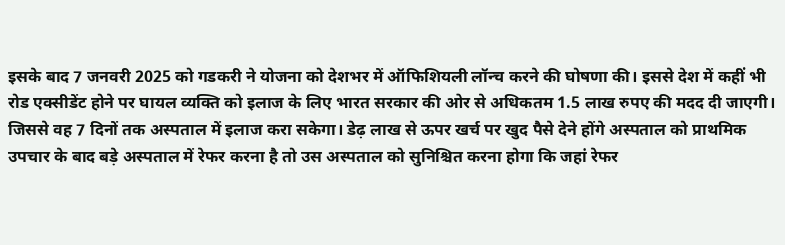इसके बाद 7 जनवरी 2025 को गडकरी ने योजना को देशभर में ऑफिशियली लॉन्च करने की घोषणा की। इससे देश में कहीं भी रोड एक्सीडेंट होने पर घायल व्यक्ति को इलाज के लिए भारत सरकार की ओर से अधिकतम 1.5 लाख रुपए की मदद दी जाएगी। जिससे वह 7 दिनों तक अस्पताल में इलाज करा सकेगा। डेढ़ लाख से ऊपर खर्च पर खुद पैसे देने होंगे अस्पताल को प्राथमिक उपचार के बाद बड़े अस्पताल में रेफर करना है तो उस अस्पताल को सुनिश्चित करना होगा कि जहां रेफर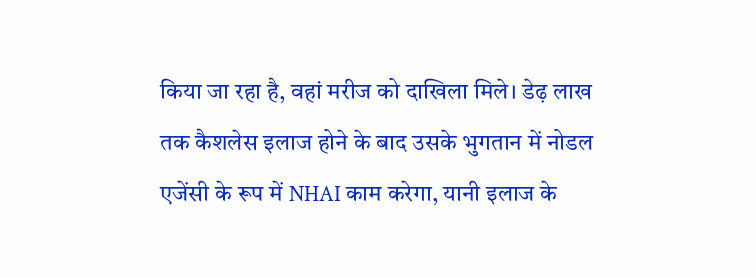किया जा रहा है, वहां मरीज को दाखिला मिले। डेढ़ लाख तक कैशलेस इलाज होने के बाद उसके भुगतान में नोडल एजेंसी के रूप में NHAI काम करेगा, यानी इलाज के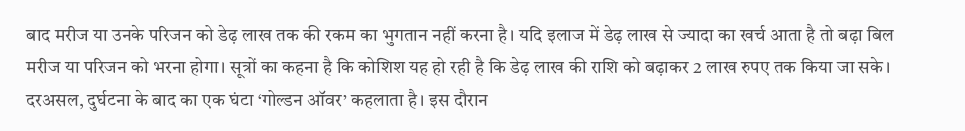बाद मरीज या उनके परिजन को डेढ़ लाख तक की रकम का भुगतान नहीं करना है। यदि इलाज में डेढ़ लाख से ज्यादा का खर्च आता है तो बढ़ा बिल मरीज या परिजन को भरना होगा। सूत्रों का कहना है कि कोशिश यह हो रही है कि डेढ़ लाख की राशि को बढ़ाकर 2 लाख रुपए तक किया जा सके। दरअसल, दुर्घटना के बाद का एक घंटा ‘गोल्डन ऑवर’ कहलाता है। इस दौरान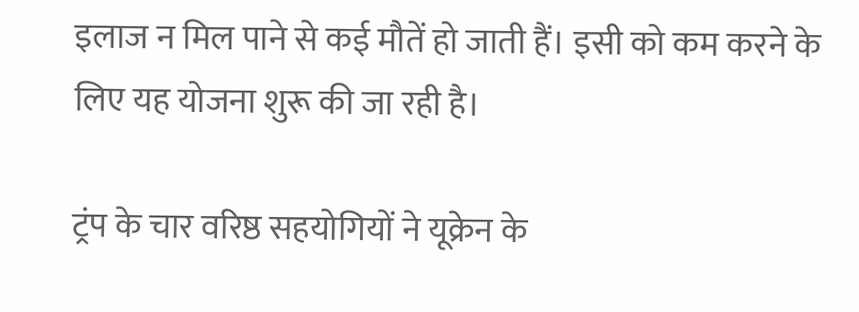इलाज न मिल पाने से कई मौतें हो जाती हैं। इसी को कम करने के लिए यह योजना शुरू की जा रही है।

ट्रंप के चार वरिष्ठ सहयोगियों ने यूक्रेन के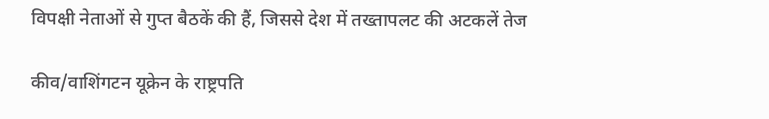विपक्षी नेताओं से गुप्त बैठकें की हैं, जिससे देश में तख्तापलट की अटकलें तेज

कीव/वाशिंगटन यूक्रेन के राष्ट्रपति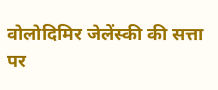वोलोदिमिर जेलेंस्की की सत्ता पर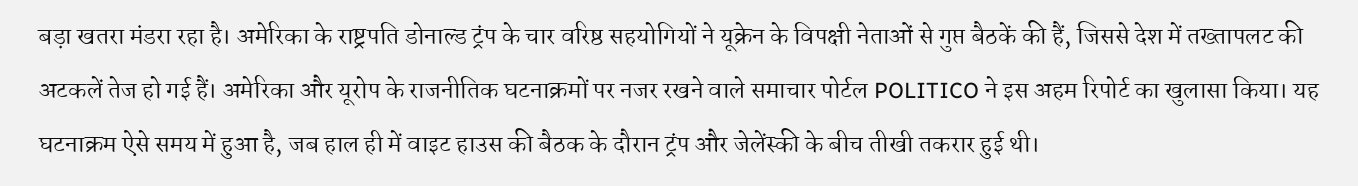बड़ा खतरा मंडरा रहा है। अमेरिका के राष्ट्रपति डोनाल्ड ट्रंप के चार वरिष्ठ सहयोगियों ने यूक्रेन के विपक्षी नेताओं से गुप्त बैठकें की हैं, जिससे देश में तख्तापलट की अटकलें तेज हो गई हैं। अमेरिका और यूरोप के राजनीतिक घटनाक्रमों पर नजर रखने वाले समाचार पोर्टल POLITICO ने इस अहम रिपोर्ट का खुलासा किया। यह घटनाक्रम ऐसे समय में हुआ है, जब हाल ही में वाइट हाउस की बैठक के दौरान ट्रंप और जेलेंस्की के बीच तीखी तकरार हुई थी।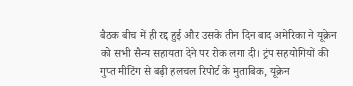बैठक बीच में ही रद्द हुई और उसके तीन दिन बाद अमेरिका ने यूक्रेन को सभी सैन्य सहायता देने पर रोक लगा दी। ट्रंप सहयोगियों की गुप्त मीटिंग से बढ़ी हलचल रिपोर्ट के मुताबिक, यूक्रेन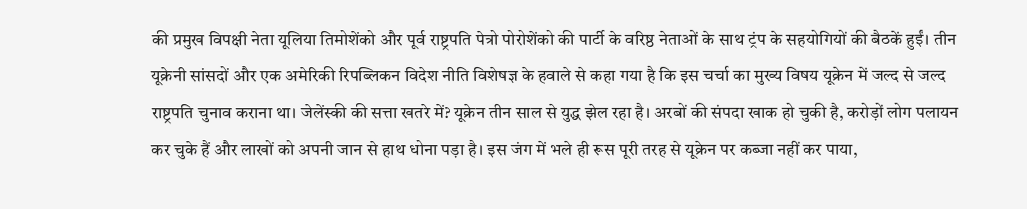की प्रमुख विपक्षी नेता यूलिया तिमोशेंको और पूर्व राष्ट्रपति पेत्रो पोरोशेंको की पार्टी के वरिष्ठ नेताओं के साथ ट्रंप के सहयोगियों की बैठकें हुईं। तीन यूक्रेनी सांसदों और एक अमेरिकी रिपब्लिकन विदेश नीति विशेषज्ञ के हवाले से कहा गया है कि इस चर्चा का मुख्य विषय यूक्रेन में जल्द से जल्द राष्ट्रपति चुनाव कराना था। जेलेंस्की की सत्ता खतरे में? यूक्रेन तीन साल से युद्ध झेल रहा है। अरबों की संपदा खाक हो चुकी है, करोड़ों लोग पलायन कर चुके हैं और लाखों को अपनी जान से हाथ धोना पड़ा है। इस जंग में भले ही रूस पूरी तरह से यूक्रेन पर कब्जा नहीं कर पाया,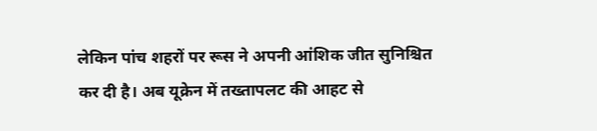लेकिन पांच शहरों पर रूस ने अपनी आंशिक जीत सुनिश्चित कर दी है। अब यूक्रेन में तख्तापलट की आहट से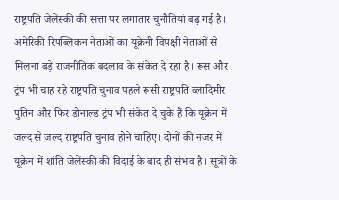राष्ट्रपति जेलेंस्की की सत्ता पर लगातार चुनौतियां बढ़ गई है। अमेरिकी रिपब्लिकन नेताओं का यूक्रेनी विपक्षी नेताओं से मिलना बड़े राजनीतिक बदलाव के संकेत दे रहा है। रूस और ट्रंप भी चाह रहे राष्ट्रपति चुनाव पहले रूसी राष्ट्रपति व्लादिमीर पुतिन और फिर डोनाल्ड ट्रंप भी संकेत दे चुके हैं कि यूक्रेन में जल्द से जल्द राष्ट्रपति चुनाव होने चाहिए। दोनों की नजर में यूक्रेन में शांति जेलेंस्की की विदाई के बाद ही संभव है। सूत्रों के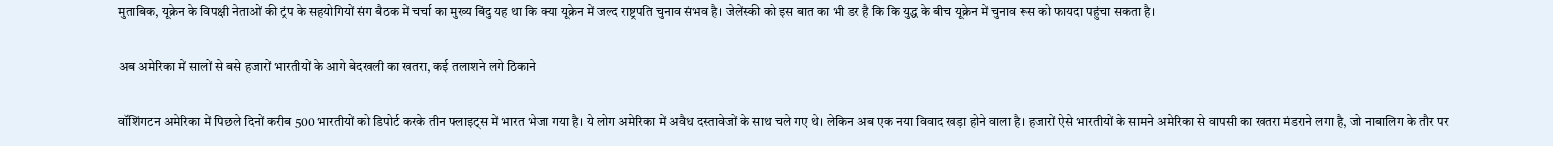मुताबिक, यूक्रेन के विपक्षी नेताओं की ट्रंप के सहयोगियों संग बैठक में चर्चा का मुख्य बिंदु यह था कि क्या यूक्रेन में जल्द राष्ट्रपति चुनाव संभव है। जेलेंस्की को इस बात का भी डर है कि कि युद्ध के बीच यूक्रेन में चुनाव रूस को फायदा पहुंचा सकता है।

अब अमेरिका में सालों से बसे हजारों भारतीयों के आगे बेदखली का खतरा, कई तलाशने लगे ठिकाने

वॉशिंगटन अमेरिका में पिछले दिनों करीब 500 भारतीयों को डिपोर्ट करके तीन फ्लाइट्स में भारत भेजा गया है। ये लोग अमेरिका में अवैध दस्तावेजों के साथ चले गए थे। लेकिन अब एक नया विवाद खड़ा होने वाला है। हजारों ऐसे भारतीयों के सामने अमेरिका से वापसी का खतरा मंडराने लगा है, जो नाबालिग के तौर पर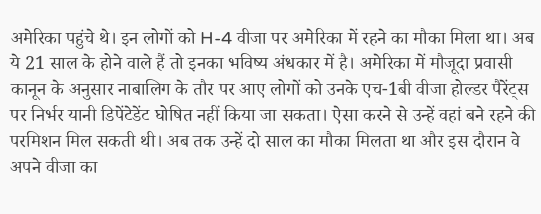अमेरिका पहुंचे थे। इन लोगों को H-4 वीजा पर अमेरिका में रहने का मौका मिला था। अब ये 21 साल के होने वाले हैं तो इनका भविष्य अंधकार में है। अमेरिका में मौजूदा प्रवासी कानून के अनुसार नाबालिग के तौर पर आए लोगों को उनके एच-1बी वीजा होल्डर पैरेंट्स पर निर्भर यानी डिपेंटेडेंट घोषित नहीं किया जा सकता। ऐसा करने से उन्हें वहां बने रहने की परमिशन मिल सकती थी। अब तक उन्हें दो साल का मौका मिलता था और इस दौरान वे अपने वीजा का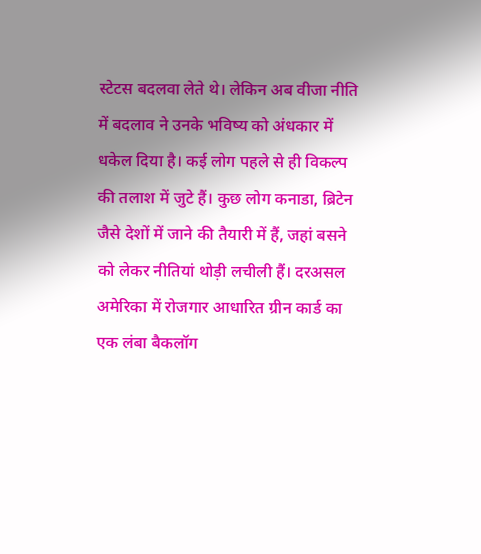स्टेटस बदलवा लेते थे। लेकिन अब वीजा नीति में बदलाव ने उनके भविष्य को अंधकार में धकेल दिया है। कई लोग पहले से ही विकल्प की तलाश में जुटे हैं। कुछ लोग कनाडा, ब्रिटेन जैसे देशों में जाने की तैयारी में हैं, जहां बसने को लेकर नीतियां थोड़ी लचीली हैं। दरअसल अमेरिका में रोजगार आधारित ग्रीन कार्ड का एक लंबा बैकलॉग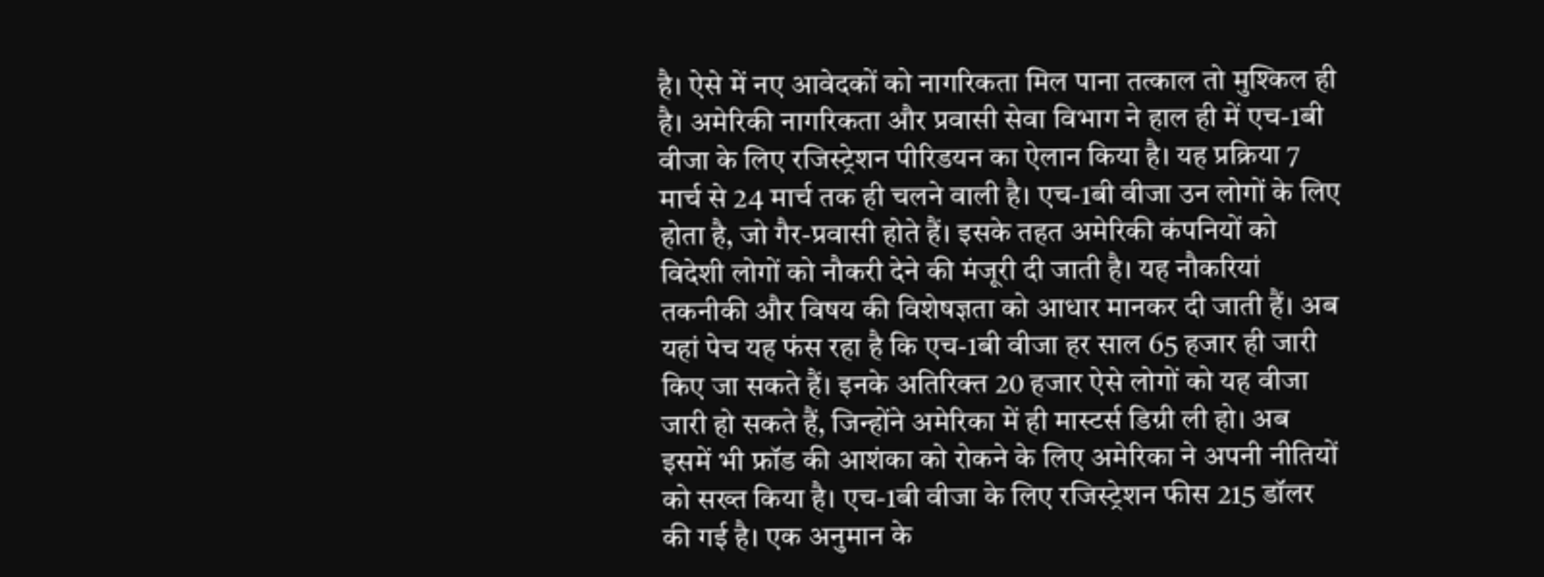है। ऐसे में नए आवेदकों को नागरिकता मिल पाना तत्काल तो मुश्किल ही है। अमेरिकी नागरिकता और प्रवासी सेवा विभाग ने हाल ही में एच-1बी वीजा के लिए रजिस्ट्रेशन पीरिडयन का ऐलान किया है। यह प्रक्रिया 7 मार्च से 24 मार्च तक ही चलने वाली है। एच-1बी वीजा उन लोगों के लिए होता है, जो गैर-प्रवासी होते हैं। इसके तहत अमेरिकी कंपनियों को विदेशी लोगों को नौकरी देने की मंजूरी दी जाती है। यह नौकरियां तकनीकी और विषय की विशेषज्ञता को आधार मानकर दी जाती हैं। अब यहां पेच यह फंस रहा है कि एच-1बी वीजा हर साल 65 हजार ही जारी किए जा सकते हैं। इनके अतिरिक्त 20 हजार ऐसे लोगों को यह वीजा जारी हो सकते हैं, जिन्होंने अमेरिका में ही मास्टर्स डिग्री ली हो। अब इसमें भी फ्रॉड की आशंका को रोकने के लिए अमेरिका ने अपनी नीतियों को सख्त किया है। एच-1बी वीजा के लिए रजिस्ट्रेशन फीस 215 डॉलर की गई है। एक अनुमान के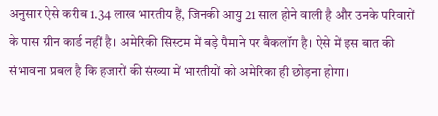अनुसार ऐसे करीब 1.34 लाख भारतीय हैं, जिनकी आयु 21 साल होने वाली है और उनके परिवारों के पास ग्रीन कार्ड नहीं है। अमेरिकी सिस्टम में बड़े पैमाने पर बैकलॉग है। ऐसे में इस बात की संभावना प्रबल है कि हजारों की संख्या में भारतीयों को अमेरिका ही छोड़ना होगा।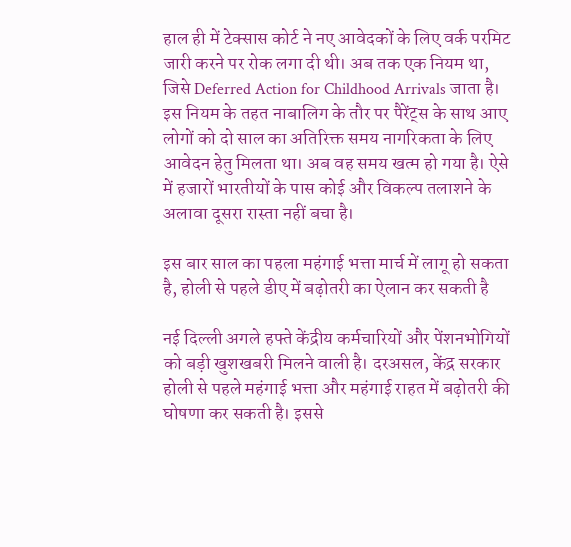हाल ही में टेक्सास कोर्ट ने नए आवेदकों के लिए वर्क परमिट जारी करने पर रोक लगा दी थी। अब तक एक नियम था, जिसे Deferred Action for Childhood Arrivals जाता है। इस नियम के तहत नाबालिग के तौर पर पैरेंट्स के साथ आए लोगों को दो साल का अतिरिक्त समय नागरिकता के लिए आवेदन हेतु मिलता था। अब वह समय खत्म हो गया है। ऐसे में हजारों भारतीयों के पास कोई और विकल्प तलाशने के अलावा दूसरा रास्ता नहीं बचा है।

इस बार साल का पहला महंगाई भत्ता मार्च में लागू हो सकता है, होली से पहले डीए में बढ़ोतरी का ऐलान कर सकती है

नई दिल्ली अगले हफ्ते केंद्रीय कर्मचारियों और पेंशनभोगियों को बड़ी खुशखबरी मिलने वाली है। दरअसल, केंद्र सरकार होली से पहले महंगाई भत्ता और महंगाई राहत में बढ़ोतरी की घोषणा कर सकती है। इससे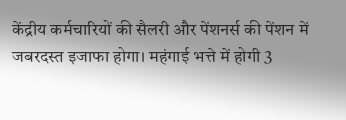केंद्रीय कर्मचारियों की सैलरी और पेंशनर्स की पेंशन में जबरदस्त इजाफा होगा। महंगाई भत्ते में होगी 3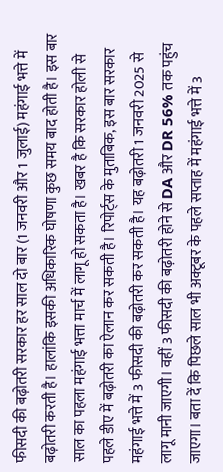फीसदी की बढ़ोतरी सरकार हर साल दो बार (1 जनवरी और 1 जुलाई) महंगाई भत्ते में बढ़ोतरी करती है। हालांकि इसकी अधिकारिक घोषणा कुछ समय बाद होती है। इस बार साल का पहला महंगाई भत्ता मार्च में लागू हो सकता है। खबर है कि सरकार होली से पहले डीए में बढ़ोतरी का ऐलान कर सकती है। रिपोर्ट्स के मुताबिक, इस बार सरकार महंगाई भत्ते में 3 फीसदी की बढ़ोतरी कर सकती है। यह बढ़ोतरी 1 जनवरी 2025 से लागू मानी जाएगी। वहीं 3 फीसदी की बढ़ोतरी होने से DA और DR 56% तक पहुंच जाएगा। बता दें कि पिछले साल भी अक्टूबर के पहले सप्ताह में महंगाई भत्ते में 3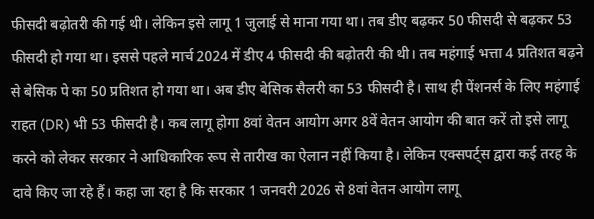फीसदी बढ़ोतरी की गई थी। लेकिन इसे लागू 1 जुलाई से माना गया था। तब डीए बढ़कर 50 फीसदी से बढ़कर 53 फीसदी हो गया था। इससे पहले मार्च 2024 में डीए 4 फीसदी की बढ़ोतरी की थी। तब महंगाई भत्ता 4 प्रतिशत बढ़ने से बेसिक पे का 50 प्रतिशत हो गया था। अब डीए बेसिक सैलरी का 53 फीसदी है। साथ ही पेंशनर्स के लिए महंगाई राहत (DR) भी 53 फीसदी है। कब लागू होगा 8वां वेतन आयोग अगर 8वें वेतन आयोग की बात करें तो इसे लागू करने को लेकर सरकार ने आधिकारिक रूप से तारीख का ऐलान नहीं किया है। लेकिन एक्सपर्ट्स द्वारा कई तरह के दावे किए जा रहे हैं। कहा जा रहा है कि सरकार 1 जनवरी 2026 से 8वां वेतन आयोग लागू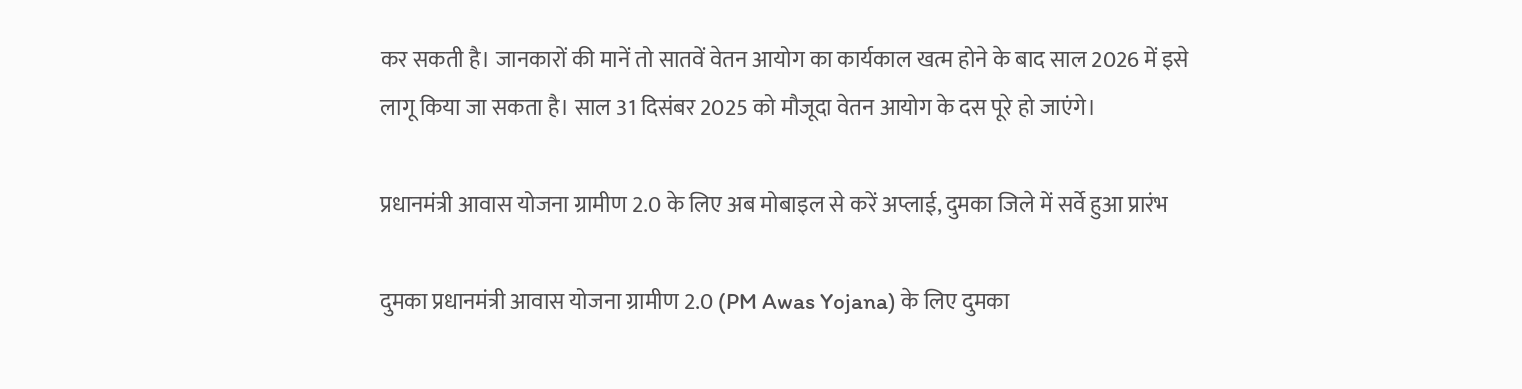कर सकती है। जानकारों की मानें तो सातवें वेतन आयोग का कार्यकाल खत्म होने के बाद साल 2026 में इसे लागू किया जा सकता है। साल 31 दिसंबर 2025 को मौजूदा वेतन आयोग के दस पूरे हो जाएंगे।

प्रधानमंत्री आवास योजना ग्रामीण 2.0 के लिए अब मोबाइल से करें अप्लाई, दुमका जिले में सर्वे हुआ प्रारंभ

दुमका प्रधानमंत्री आवास योजना ग्रामीण 2.0 (PM Awas Yojana) के लिए दुमका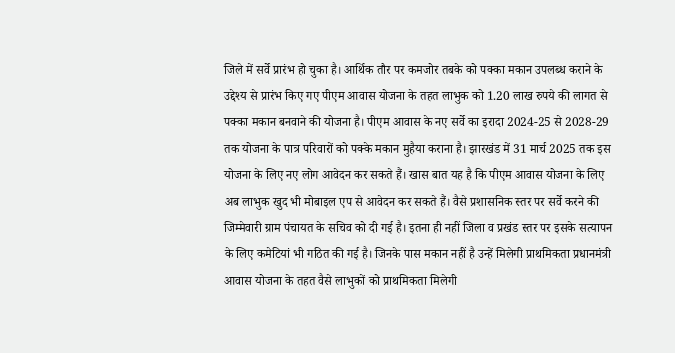जिले में सर्वे प्रारंभ हो चुका है। आर्थिक तौर पर कमजोर तबके को पक्का मकान उपलब्ध कराने के उद्देश्य से प्रारंभ किए गए पीएम आवास योजना के तहत लाभुक को 1.20 लाख रुपये की लागत से पक्का मकान बनवाने की योजना है। पीएम आवास के नए सर्वे का इरादा 2024-25 से 2028-29 तक योजना के पात्र परिवारों को पक्के मकान मुहैया कराना है। झारखंड में 31 मार्च 2025 तक इस योजना के लिए नए लोग आवेदन कर सकते हैं। खास बात यह है कि पीएम आवास योजना के लिए अब लाभुक खुद भी मोबाइल एप से आवेदन कर सकते हैं। वैसे प्रशासनिक स्तर पर सर्वे करने की जिम्मेवारी ग्राम पंचायत के सचिव को दी गई है। इतना ही नहीं जिला व प्रखंड स्तर पर इसके सत्यापन के लिए कमेटियां भी गठित की गई है। जिनके पास मकान नहीं है उन्हें मिलेगी प्राथमिकता प्रधानमंत्री आवास योजना के तहत वैसे लाभुकों को प्राथमिकता मिलेगी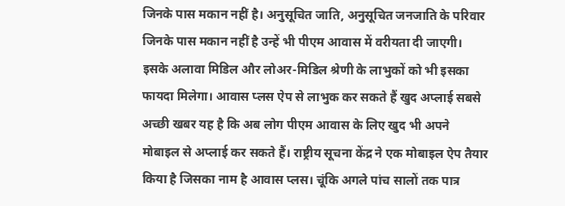जिनके पास मकान नहीं है। अनुसूचित जाति, अनुसूचित जनजाति के परिवार जिनके पास मकान नहीं है उन्हें भी पीएम आवास में वरीयता दी जाएगी। इसके अलावा मिडिल और लोअर-मिडिल श्रेणी के लाभुकों को भी इसका फायदा मिलेगा। आवास प्लस ऐप से लाभुक कर सकते हैं खुद अप्लाई सबसे अच्छी खबर यह है कि अब लोग पीएम आवास के लिए खुद भी अपने मोबाइल से अप्लाई कर सकते हैं। राष्ट्रीय सूचना केंद्र ने एक मोबाइल ऐप तैयार किया है जिसका नाम है आवास प्लस। चूंकि अगले पांच सालों तक पात्र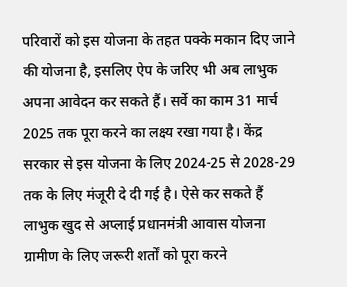परिवारों को इस योजना के तहत पक्के मकान दिए जाने की योजना है, इसलिए ऐप के जरिए भी अब लाभुक अपना आवेदन कर सकते हैं। सर्वे का काम 31 मार्च 2025 तक पूरा करने का लक्ष्य रखा गया है। केंद्र सरकार से इस योजना के लिए 2024-25 से 2028-29 तक के लिए मंजूरी दे दी गई है। ऐसे कर सकते हैं लाभुक खुद से अप्लाई प्रधानमंत्री आवास योजना ग्रामीण के लिए जरूरी शर्तों को पूरा करने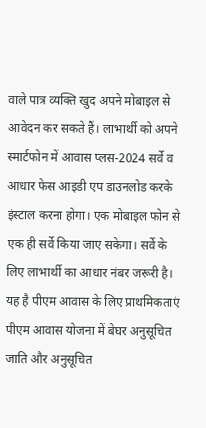वाले पात्र व्यक्ति खुद अपने मोबाइल से आवेदन कर सकते हैं। लाभार्थी को अपने स्मार्टफोन में आवास प्लस-2024 सर्वे व आधार फेस आइडी एप डाउनलोड करके इंस्टाल करना होगा। एक मोबाइल फोन से एक ही सर्वे किया जाए सकेगा। सर्वे के लिए लाभार्थी का आधार नंबर जरूरी है। यह है पीएम आवास के लिए प्राथमिकताएं पीएम आवास योजना में बेघर अनुसूचित जाति और अनुसूचित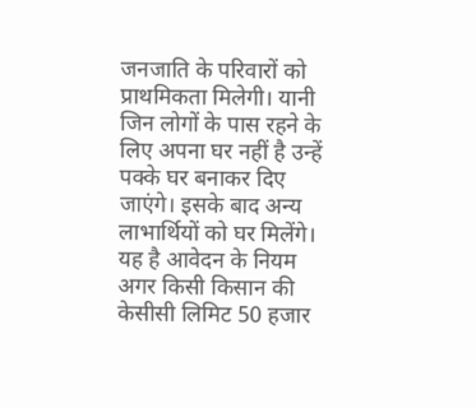जनजाति के परिवारों को प्राथमिकता मिलेगी। यानी जिन लोगों के पास रहने के लिए अपना घर नहीं है उन्हें पक्के घर बनाकर दिए जाएंगे। इसके बाद अन्य लाभार्थियों को घर मिलेंगे। यह है आवेदन के नियम अगर किसी किसान की केसीसी लिमिट 50 हजार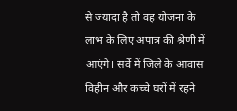से ज्यादा है तो वह योजना के लाभ के लिए अपात्र की श्रेणी में आएंगे। सर्वे में जिले के आवास विहीन और कच्चे घरों में रहने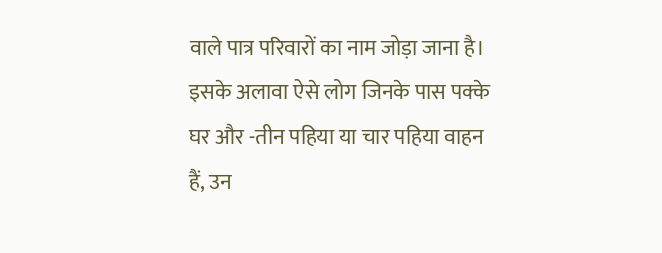वाले पात्र परिवारों का नाम जोड़ा जाना है। इसके अलावा ऐसे लोग जिनके पास पक्के घर और -तीन पहिया या चार पहिया वाहन हैं, उन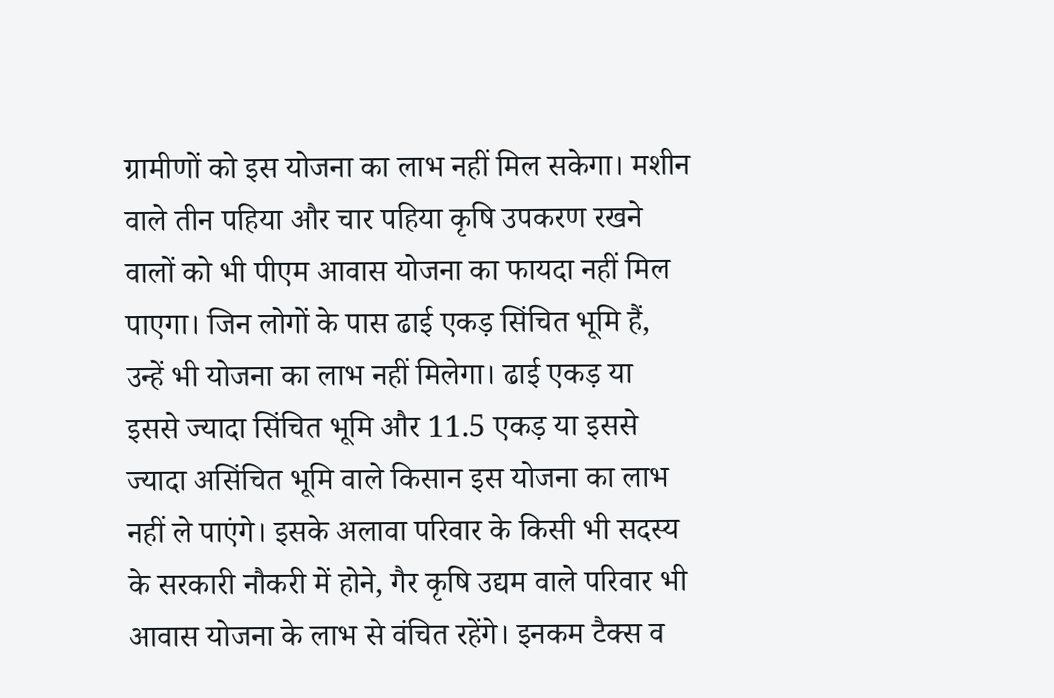ग्रामीणों को इस योजना का लाभ नहीं मिल सकेगा। मशीन वाले तीन पहिया और चार पहिया कृषि उपकरण रखने वालों को भी पीएम आवास योजना का फायदा नहीं मिल पाएगा। जिन लोगों के पास ढाई एकड़ सिंचित भूमि हैं, उन्हें भी योजना का लाभ नहीं मिलेगा। ढाई एकड़ या इससे ज्यादा सिंचित भूमि और 11.5 एकड़ या इससे ज्यादा असिंचित भूमि वाले किसान इस योजना का लाभ नहीं ले पाएंगे। इसके अलावा परिवार के किसी भी सदस्य के सरकारी नौकरी में होने, गैर कृषि उद्यम वाले परिवार भी आवास योजना के लाभ से वंचित रहेंगे। इनकम टैक्स व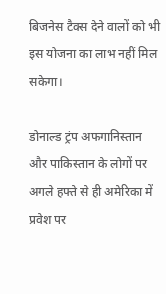बिजनेस टैक्स देने वालों को भी इस योजना का लाभ नहीं मिल सकेगा।

डोनाल्ड ट्रंप अफगानिस्तान और पाकिस्तान के लोगों पर अगले हफ्ते से ही अमेरिका में प्रवेश पर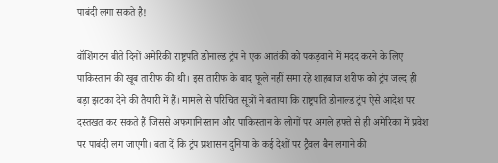पाबंदी लगा सकते है!

वॉशिंगटन बीते दिनों अमेरिकी राष्ट्रपति डोनाल्ड ट्रंप ने एक आतंकी को पकड़वाने में मदद करने के लिए पाकिस्तान की खूब तारीफ की थी। इस तारीफ के बाद फूले नहीं समा रहे शाहबाज शरीफ को ट्रंप जल्द ही बड़ा झटका देने की तैयारी में हैं। मामले से परिचित सूत्रों ने बताया कि राष्ट्रपति डोनाल्ड ट्रंप ऐसे आदेश पर दस्तखत कर सकते हैं जिससे अफगानिस्तान और पाकिस्तान के लोगों पर अगले हफ्ते से ही अमेरिका में प्रवेश पर पाबंदी लग जाएगी। बता दें कि ट्रंप प्रशासन दुनिया के कई देशों पर ट्रैवल बैन लगाने की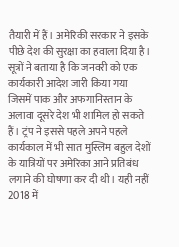तैयारी में हैं। अमेरिकी सरकार ने इसके पीछे देश की सुरक्षा का हवाला दिया है। सूत्रों ने बताया है कि जनवरी को एक कार्यकारी आदेश जारी किया गया जिसमें पाक और अफगानिस्तान के अलावा दूसरे देश भी शामिल हो सकते हैं। ट्रंप ने इससे पहले अपने पहले कार्यकाल में भी सात मुस्लिम बहुल देशों के यात्रियों पर अमेरिका आने प्रतिबंध लगाने की घोषणा कर दी थी। यही नहीं 2018 में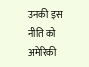उनकी इस नीति को अमेरिकी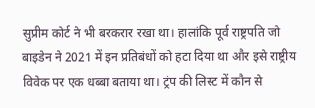सुप्रीम कोर्ट ने भी बरकरार रखा था। हालांकि पूर्व राष्ट्रपति जो बाइडेन ने 2021 में इन प्रतिबंधों को हटा दिया था और इसे राष्ट्रीय विवेक पर एक धब्बा बताया था। ट्रंप की लिस्ट में कौन से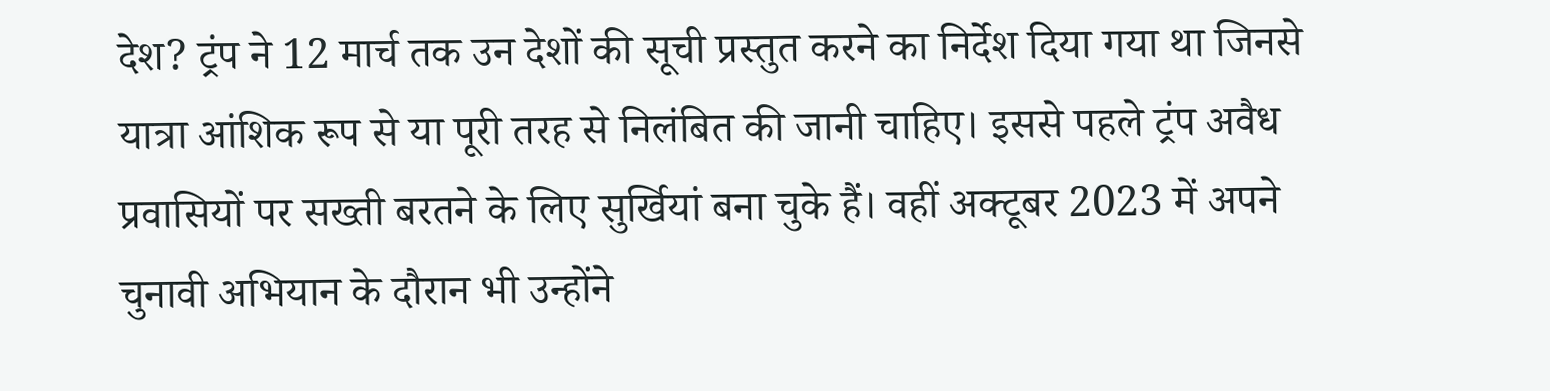देश? ट्रंप ने 12 मार्च तक उन देशों की सूची प्रस्तुत करने का निर्देश दिया गया था जिनसे यात्रा आंशिक रूप से या पूरी तरह से निलंबित की जानी चाहिए। इससे पहले ट्रंप अवैध प्रवासियों पर सख्ती बरतने के लिए सुर्खियां बना चुके हैं। वहीं अक्टूबर 2023 में अपने चुनावी अभियान के दौरान भी उन्होंने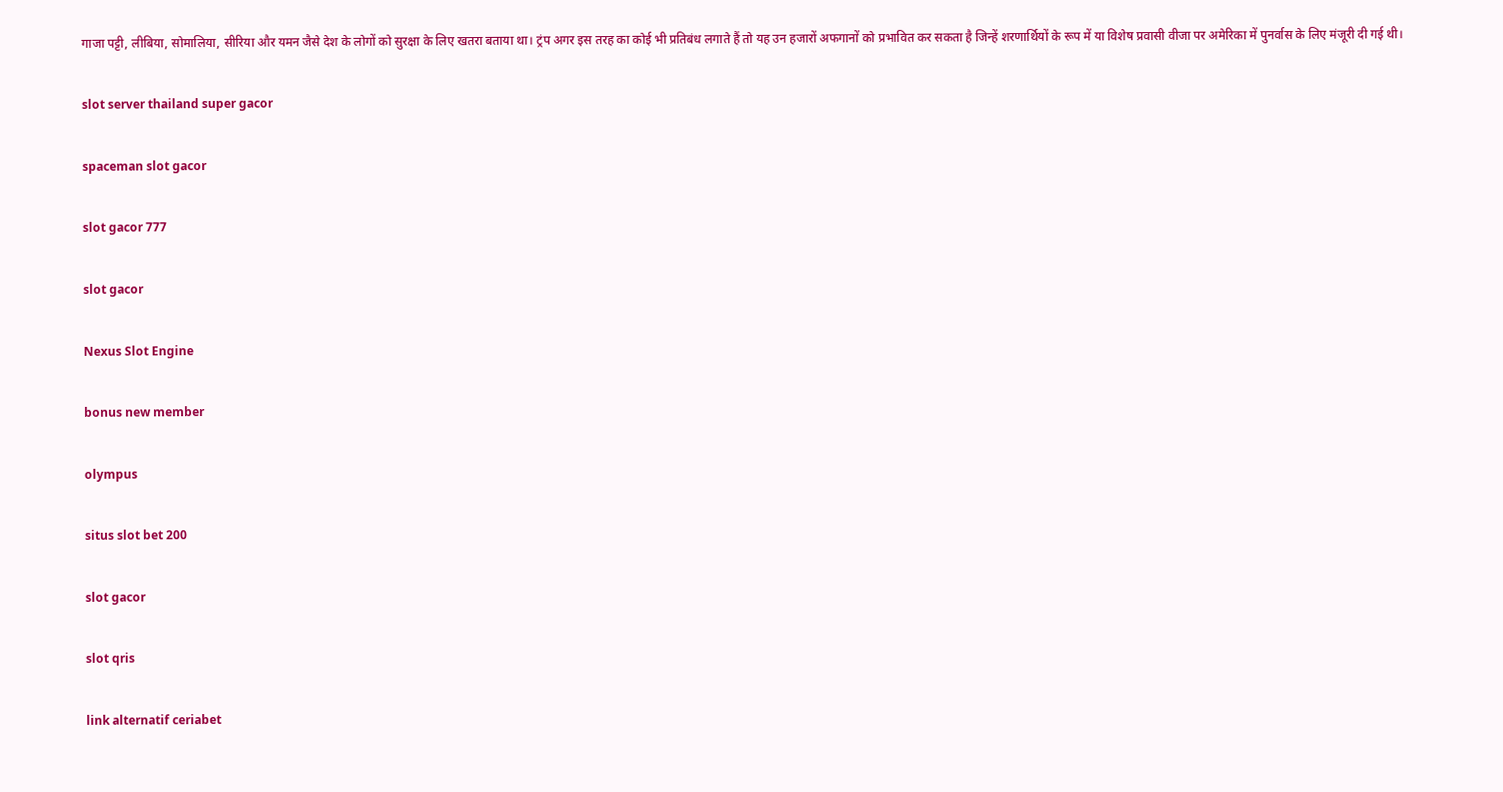गाजा पट्टी, लीबिया, सोमालिया, सीरिया और यमन जैसे देश के लोगों को सुरक्षा के लिए खतरा बताया था। ट्रंप अगर इस तरह का कोई भी प्रतिबंध लगाते हैं तो यह उन हजारों अफगानों को प्रभावित कर सकता है जिन्हें शरणार्थियों के रूप में या विशेष प्रवासी वीजा पर अमेरिका में पुनर्वास के लिए मंजूरी दी गई थी।

slot server thailand super gacor

spaceman slot gacor

slot gacor 777

slot gacor

Nexus Slot Engine

bonus new member

olympus

situs slot bet 200

slot gacor

slot qris

link alternatif ceriabet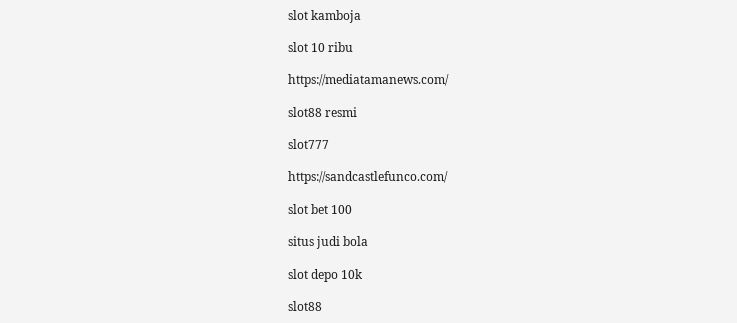slot kamboja

slot 10 ribu

https://mediatamanews.com/

slot88 resmi

slot777

https://sandcastlefunco.com/

slot bet 100

situs judi bola

slot depo 10k

slot88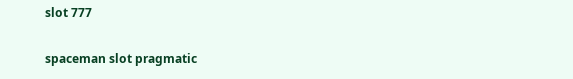slot 777

spaceman slot pragmatic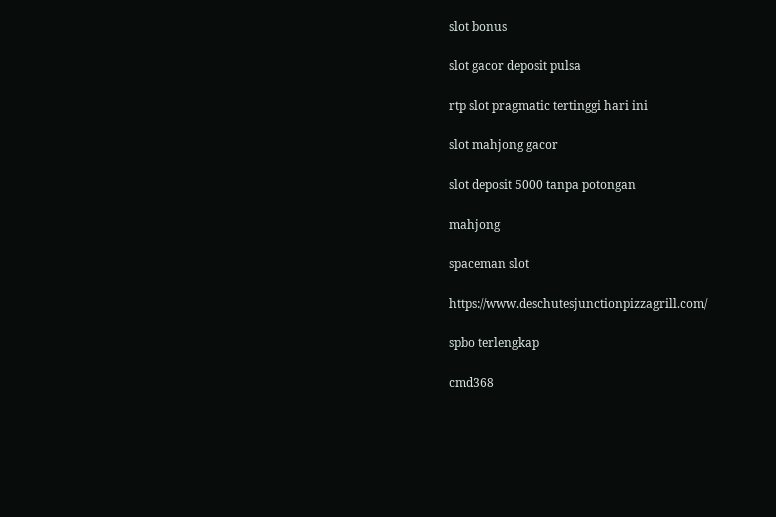slot bonus

slot gacor deposit pulsa

rtp slot pragmatic tertinggi hari ini

slot mahjong gacor

slot deposit 5000 tanpa potongan

mahjong

spaceman slot

https://www.deschutesjunctionpizzagrill.com/

spbo terlengkap

cmd368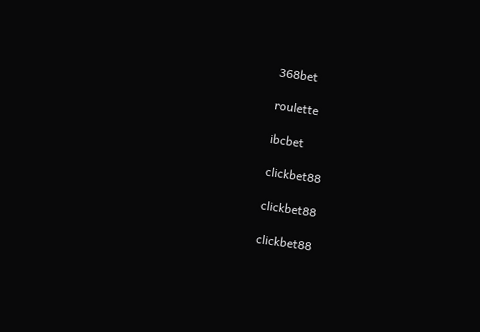368bet

roulette

ibcbet

clickbet88

clickbet88

clickbet88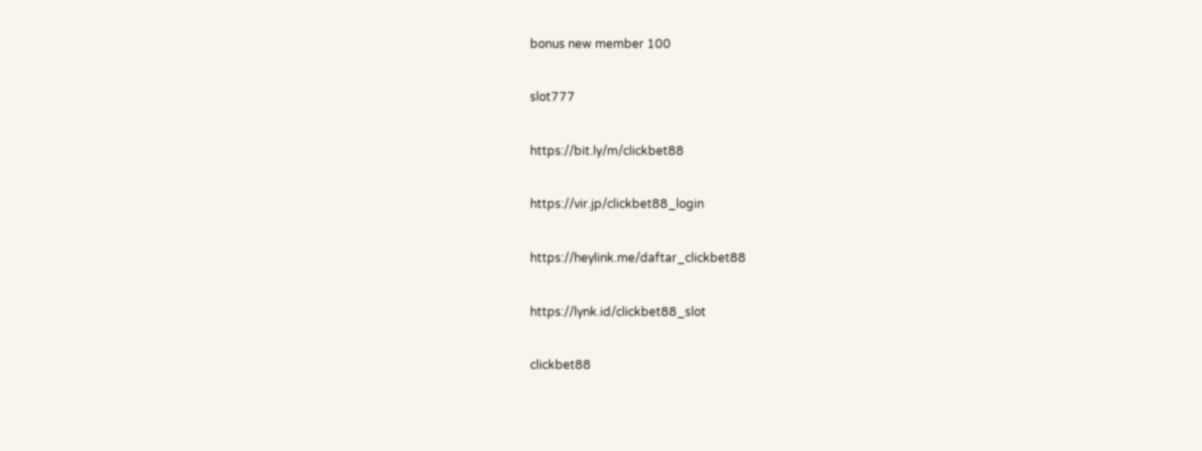bonus new member 100

slot777

https://bit.ly/m/clickbet88

https://vir.jp/clickbet88_login

https://heylink.me/daftar_clickbet88

https://lynk.id/clickbet88_slot

clickbet88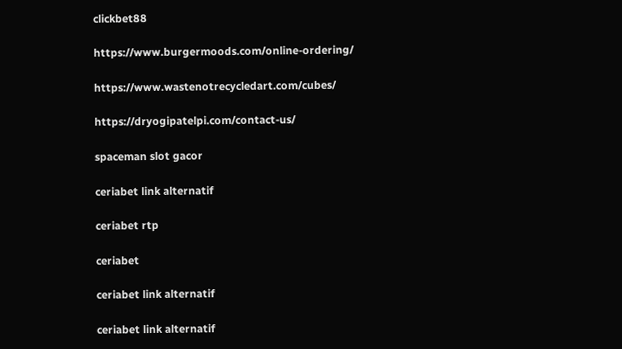clickbet88

https://www.burgermoods.com/online-ordering/

https://www.wastenotrecycledart.com/cubes/

https://dryogipatelpi.com/contact-us/

spaceman slot gacor

ceriabet link alternatif

ceriabet rtp

ceriabet

ceriabet link alternatif

ceriabet link alternatif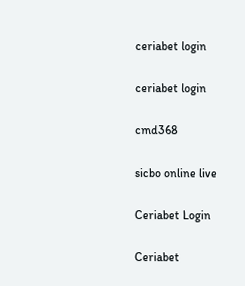ceriabet login

ceriabet login

cmd368

sicbo online live

Ceriabet Login

Ceriabet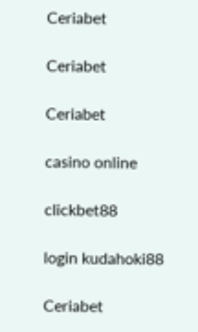Ceriabet

Ceriabet

Ceriabet

casino online

clickbet88

login kudahoki88

Ceriabet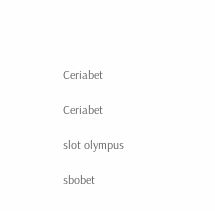Ceriabet

Ceriabet

slot olympus

sbobet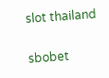slot thailand

sbobet